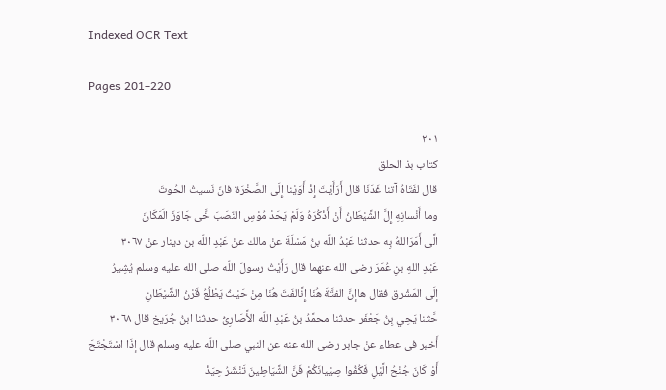Indexed OCR Text

Pages 201-220

٢٠١
کتاب بذ الحلق
قال لفَتَاهُ آتنا غَدَنَا قال أَرَأَيْتَ إِذْ أَوَيْنا إِلَى الصَّخْرَة فانّ نَسيتُ الحُوتَ
وما أَنْسانِهِ إِلَّ الشَّيْطَانُ أَنْ أَذْكُرَهُ وَلَمْ يَحَدْ مُوْسِ النّصَبَ خَّى جَاوَزَ الَمَكَانَ
الَّى أَمَرَاللهُ بِه حدثنا عَبْدُ اللّه بنُ مَسْلَةَ عنْ مالك عنْ عَبْدِ اللّه بن دينار عنْ ٣٠٦٧
عَبْدِ اللهِ بنِ عُمَرَ رضى الله عنهما قال رَأَيْتُ رسولَ اللّه صلى الله عليه وسلم يُشِيرُ
إلَى المَشْرق فقال هاإنَّ الفتَّةَ هُنَا إِنَّالفَتَ هُنَا مِنْ حَيْثُ يَطْلُعُ قَرْنُ الشَّيْطَانِ
حَّثنا يَحِي بِنُ جَعْفَر حدثنا محمَّدُ بنُ عَبْدِ اللّه الأَّصَارِىُّ حدثنا ابنُ جُرَيخ قال ٣٠٦٨
أَخبر فى عطاء عنْ جابر رضى الله عنه عن النبي صلى اللّه عليه وسلم قال إذَا اسْتَجْتَحَ
أَوْ كَانَ جُنْحُ الَّيْلِ فَكُفُوا صِيْيانَكُمْ فَنَّ الشَّيَاطِينَ تَنْشَرُ حِيَذْ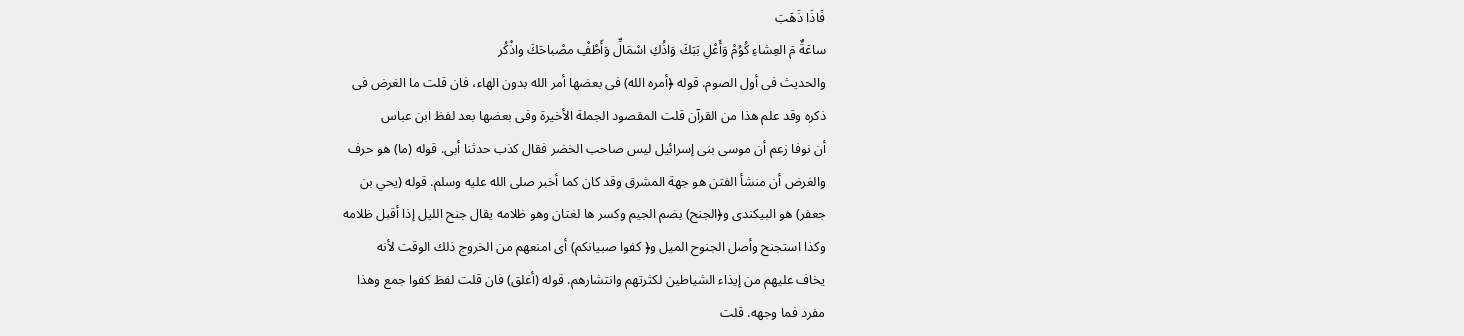فَاذَا ذَهَبَ
ساعَةٌ مَ العِشاءِ كُوُمْ وَأَعْلِ بَبَكَ وَاذُكِ اسْمَالِّ وَأَطْفِْ مصْباحَكَ واذْكُر
والحديث فى أول الصوم. قوله ﴿أمره الله) فى بعضها أمر الله بدون الهاء، فان قلت ما الغرض فى
ذكره وقد علم هذا من القرآن قلت المقصود الجملة الأخيرة وفى بعضها بعد لفظ ابن عباس
أن نوفا زعم أن موسى بنى إسرائيل ليس صاحب الخضر فقال كذب حدثنا أبى. قوله (ما) هو حرف
والغرض أن منشأ الفتن هو جهة المشرق وقد كان كما أخبر صلى الله عليه وسلم. قوله (يحي بن
جعفر) هو البيكندى و﴿الجنح) بضم الجيم وكسر ها لغتان وهو ظلامه يقال جنح الليل إذا أقبل ظلامه
وكذا استجنح وأصل الجنوح الميل و﴿ كفوا صبيانكم) أى امنعهم من الخروج ذلك الوقت لأنه
يخاف عليهم من إيذاء الشياطين لكثرتهم وانتشارهم. قوله (أغلق) فان قلت لفظ كفوا جمع وهذا
مفرد فما وجهه. قلت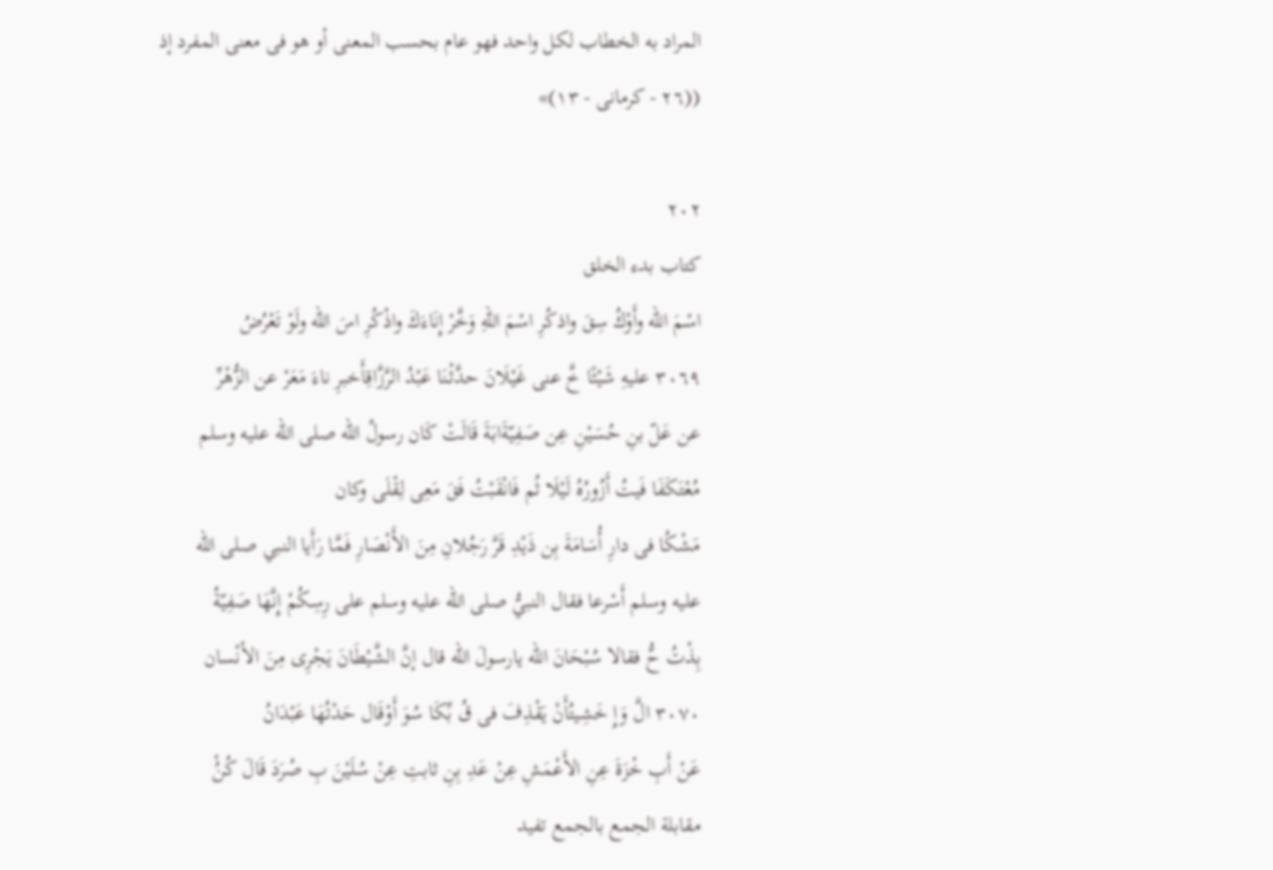المراد به الخطاب لكل واحد فهو عام بحسب المعنى أو هو فى معنى المفرد إذ
((٢٦ - كرمانى - ١٣)»

٢٠٢
کتاب بدء الخلق
اسْمَ اللّه وأَوْكُ سِقَ واذكُرِ اسْمَ اللّهِ وَخَّرْ إِنَاءَكَ واذْكُرِ اسَ الله ولَوْ تَعْرُضُ
٣٠٦٩ عليهِ شَيْئًا خَّ عنى غَيْلَانَ حدَّثْنَا عَبْدُ الرَّزَّاقِأَخبرِ ناءَ مَعَرْ عن الزُّهْرِّ
عن عَلّ بنِ حُسَيْنِ عِن صَفِيّةَابَةَ قَالَتْ كَان رسولُ اللّه صلى الله عليه وسلم
مُعْتَكَفَا فَيتُ أَزُورُهُ لَيْلَا ثُم فَانْقَبْتُ فَقَ مَعِى لِقْلَى وكان
مَشْكُا فى دارِ أُسَامَةَ بِن ذَيْدِ قَرَّ رَجُلانِ مِنَ الأَنْصَارِ فَمَّا رَأَيا النبي صلى الله
عليه وسلم أَسْرعا فقال النبيُّ صلى الله عليه وسلم على رِسِكُمْ إِنَّهَا صَفِيّةُ
بِذْتُ حُّ فقالا سُبْحَانَ اللّه يارسولَ اللّه قال إنَّ الشَّيْطَانَ يَجْرِى مِنَ الأنْسان
٣٠٧٠ الَّ وَإِ خَشِيتُأَنْ يَقْذِفَ فى قُ بِّكَا سُوَ أَوْقَال حَدْتُهَا عَبْدَانُ
عَنْ أَبِ خْزَةَ عِنِ الأَعْمَشِ عِنْ عَدِ بِنِ ثابتِ عِنْ سُلَيْنَ بِ صُرَدَ قَالَ كُنُْ
مقابلة الجمع بالجمع تفيد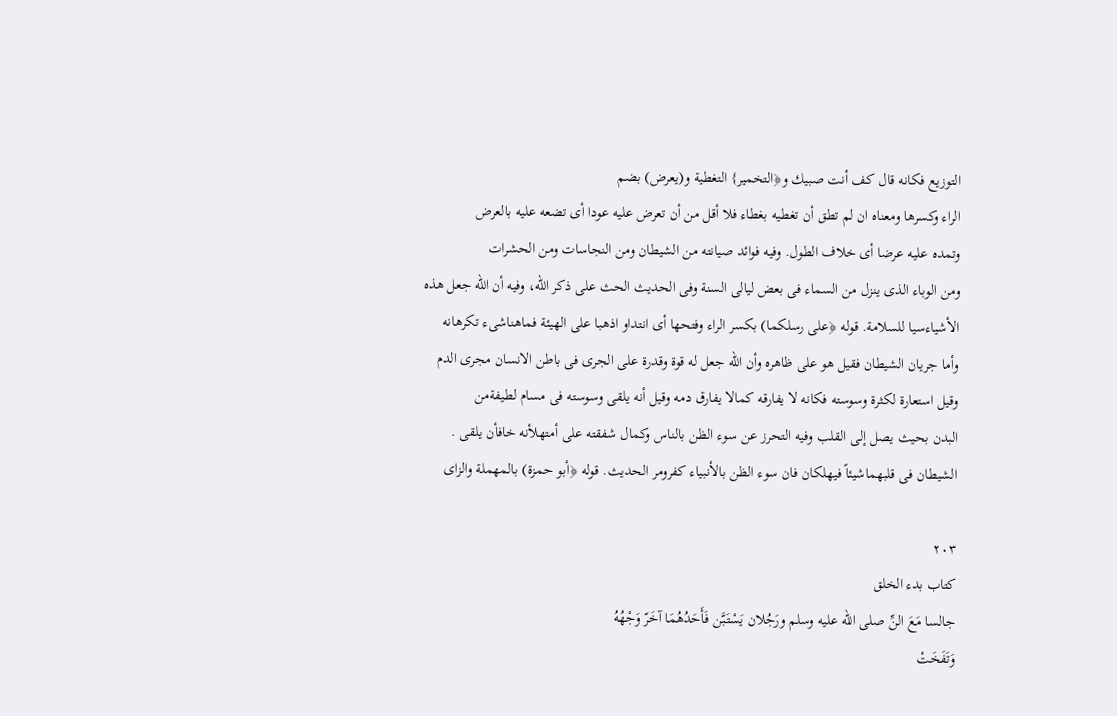التوزيع فكانه قال كف أنت صبيك و﴿التخمير} التغطية و(يعرض) بضم
الراء وكسرها ومعناه ان لم تطق أن تغطيه بغطاء فلا أقل من أن تعرض عليه عودا أى تضعه عليه بالعرض
وتمده عليه عرضا أى خلاف الطول. وفيه فوائد صيانته من الشيطان ومن النجاسات ومن الحشرات
ومن الوباء الذى ينزل من السماء فى بعض ليالى السنة وفى الحديث الحث على ذكر الله، وفيه أن اللّه جعل هذه
الأشياءسيا للسلامة. قوله ﴿على رسلكما) بكسر الراء وفتحها أى انتداو اذهبا على الهيئة فماهناشىء تكرهانه
وأما جريان الشيطان فقيل هو على ظاهره وأن الله جعل له قوة وقدرة على الجرى فى باطن الانسان مجرى الدم
وقيل استعارة لكثرة وسوسته فكانه لا يفارقه كمالا يفارق دمه وقيل أنه يلقى وسوسته فى مسام لطيفةمن
البدن بحيث يصل إلى القلب وفيه التحرز عن سوء الظن بالناس وكمال شفقته على أمتهلأنه خافأن يلقى .
الشيطان فى قلبهماشيئاً فيهلكان فان سوء الظن بالأنبياء كفرومر الحديث. قوله ﴿أبو حمزة) بالمهملة والزاى

٢٠٣
كتاب بدء الخلق
جالسا مَعَ النِّ صلى الله عليه وسلم ورَجُلان يَسْتَبَّن فَأَحَدُهُمَا آخَرّ وَجْهُهُ
وَتَفَخَتْ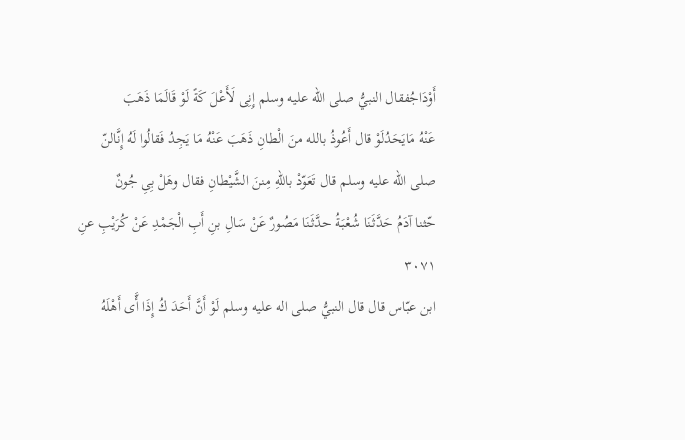أَوْدَاجُفقال النبيُّ صلى الله عليه وسلم إِنِى لَأَعْلَ كَةً لَوْ قَالَمَا ذَهَبَ
عَنْهُ مَايَحَدُلَوْ قال أَعُوذُ بالله منَ الْطانِ ذَهَبَ عَنْهُ مَا يَجِدُ فَقالُوا لَهُ إِنَّالنّ
صلى الله عليه وسلم قال تَعَوّدْ باللّهِ مِننَ الشَّيْطانِ فقال وهَلْ بِىِ جُونٌ
حّثنا آدَمُ حَدَّثَنَا شُعْبَةُ حدَّثَنَا مَصُورٌ عَنْ سَالِ بنِ أَبِ الْجَمْدِ عَنْ كُرَيْبِ عنِ ٣٠٧١
ابن عبّاس قال قال النبيُّ صلى اله عليه وسلم لَوْ أَنَّ أَحَدَ كُ إِذَا أَّى أَهْلَهُ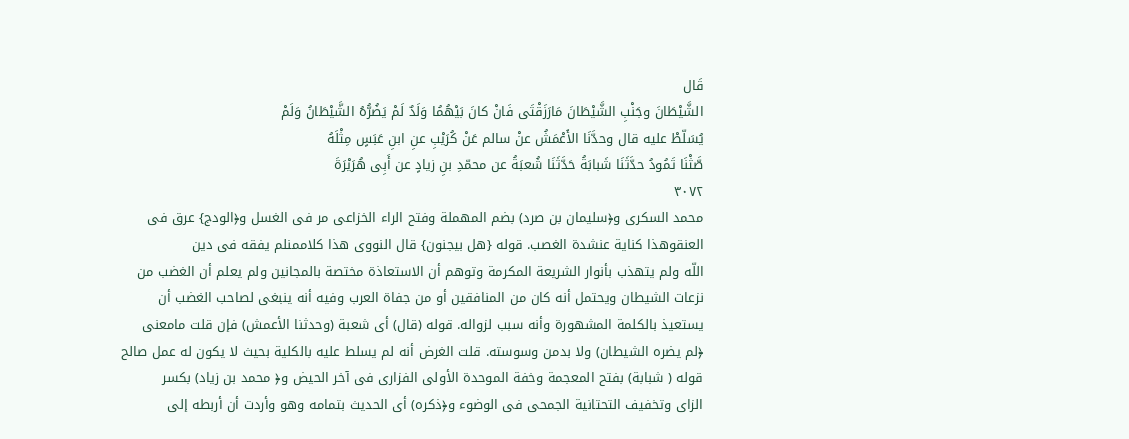قَال
الشَّيْطَانَ وجَنْبِ الشَّيْطَانَ مَارَزَقْتَى فَانْ كانَ بَيْهُمُا وَلَدٌ لَمْ يَضُرُّهُ الشَّيْطَانُ وَلَمْ
يُسَلّطْ عليه قال وحدَّنَا الأَعْمَشُ عنْ سالم عَنْ كُرَيْبِ عنِ ابنِ عَبَسٍ مِثْلَهُ
صَّثْنَا تَمُودُ حدَّثَنَا شَبابَةُ حَدَّثَنَا شُعبَةُ عن محمّدِ بنِ زيادٍ عن أَبِى هُرَيْرَةَ
٣٠٧٢
محمد السكرى و﴿سليمان بن صرد) بضم المهملة وفتح الراء الخزاعى مر فى الغسل و﴿الودج} عرق فى
العنقوهذا كناية عنشدة الغصب. قوله {هل بیجنون} قال النووی هذا كلاممنلم يفقه فی دین
اللّه ولم يتهذب بأنوار الشريعة المكرمة وتوهم أن الاستعاذة مختصة بالمجانين ولم يعلم أن الغضب من
نزعات الشيطان ويحتمل أنه كان من المنافقين أو من جفاة العرب وفيه أنه ينبغى لصاحب الغضب أن
يستعيذ بالكلمة المشهورة وأنه سبب لزواله. قوله (قال) أى شعبة (وحدثنا الأعمش) فإن قلت مامعنى
﴿لم يضره الشيطان) ولا بدمن وسوسته. قلت الغرض أنه لم يسلط عليه بالكلية بحيث لا يكون له عمل صالح
قوله ( شبابة) بفتح المعجمة وخفة الموحدة الأولى الفزارى فى آخر الحيض و﴿ محمد بن زياد) بكسر
الزاى وتخفيف التحتانية الجمحى فى الوضوء و﴿ذكره) أى الحديث بتمامه وهو وأردت أن أربطه إلى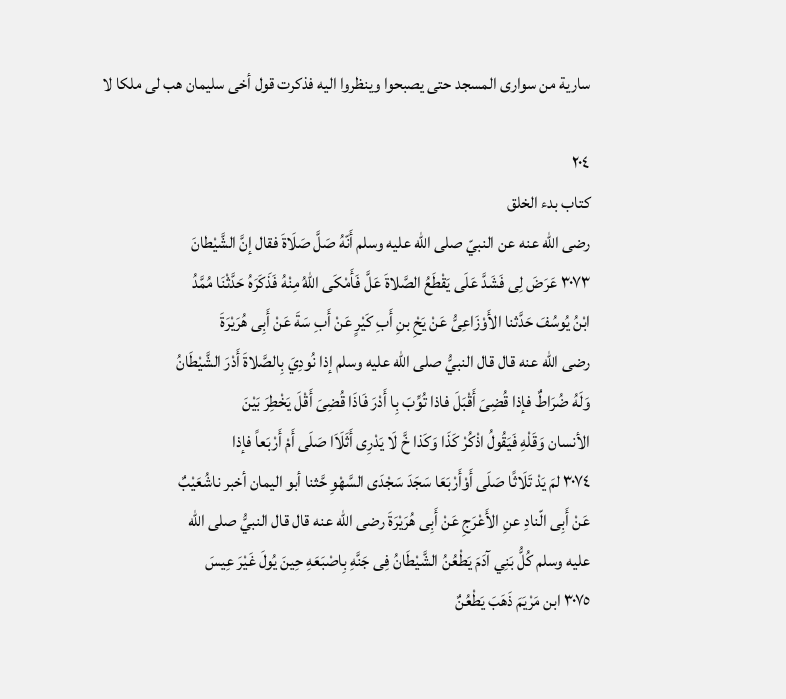سارية من سوارى المسجد حتى يصبحوا وينظروا اليه فذكرت قول أخى سليمان هب لى ملكا لا

٢٠٤
كتاب بدء الخلق
رضى الله عنه عن النبيّ صلى الله عليه وسلم أَنّهُ صَلَّ صَلَاةَ فقال إنَّ الشَّيْطانَ
٣٠٧٣ عَرَضَ لِى فَشَدَّ عَلَى يَقْطَعُ الصَّلاةَ عَلَّ فَأَمْكَى اللّهُ مِنْهُ فَذَكَرَهُ حَدَّثْنَا مُمَّدُ
ابْنُ يُوسُفَ حَدَّثنا الأَوْزَاعِىُّ عَنْ يَحِْ بنِ أَبِ كَيْرٍ عَنْ أَبِ سَةَ عَنْ أَبِى هُرَيْرَةَ
رضى الله عنه قال قال النبيُّ صلى الله عليه وسلم إذا نُودِيَ بِالصَّلاةَ أَدْرَ الشَّيْطَانُ
وَلَهُ ضُرَاطٌ فإذا قُضِىَ أَقْبَلَ فاذا تُوِّبَ بِا أَدْرَ فَاذَا قُضِىَ أَقْلَ يَخْطِرَ بَيْنَ
الأنسان وَقَلْهِ فَيَقُولُ اذْكُرْ كَذَا وَكَذا خَّ لَا يَدْرِى أَثَلَاَا صَلَى أَمْ أَرْبَعاً فإذا
٣٠٧٤ لمَ يَدْ تَلَاثًا صَلَى أَوْأَرْبَعَا سَجَدَ سَجْدَى السَّهْوِ حَّثنا أبو اليمان أخبر ناشُعَيْبٌ
عَنْ أَبِى الّنادِ عنِ الأَعْرَجِ عَنْ أَبِى هُرَيْرَةَ رضى الله عنه قال قال النبيُّ صلى الله
عليه وسلم كُلُّ بَنِي آدَمَ يَطْعُنُ الشَّيْطَانُ فِى جَنَّهِ بِاصْبَعَهِ حِينَ يُولَ غَيْرَ عِيسَ
٣٠٧٥ ابن مَرْيَمَ ذَهَبَ يَطْعُنٌ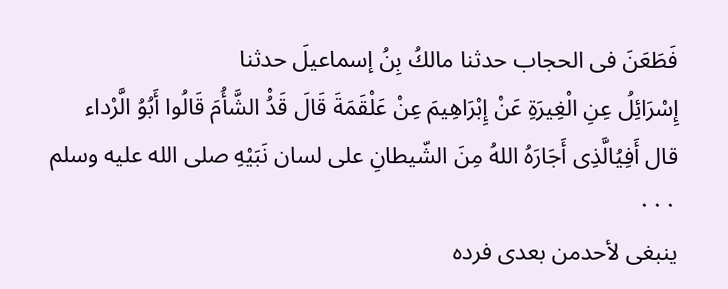فَطَعَنَ فى الحجاب حدثنا مالكُ بِنُ إسماعيلَ حدثنا
إِسْرَائِلُ عِنِ الْغِيرَةِ عَنْ إِبْرَاهِيمَ عِنْ عَلْقَمَةَ قَالَ قَدُْ الشَّأُمَ قَالُوا أَبُوُ الَّرْداء
قال أَفِيُالَّذِى أَجَارَهُ اللهُ مِنَ الشّيطانِ على لسان نَبَيْهِ صلى الله عليه وسلم
٠٠٠
ينبغى لأحدمن بعدى فرده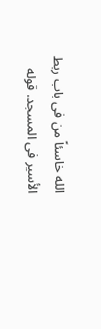الله خاسئاً من فى باب ربط الأسير فى المسجد. قوله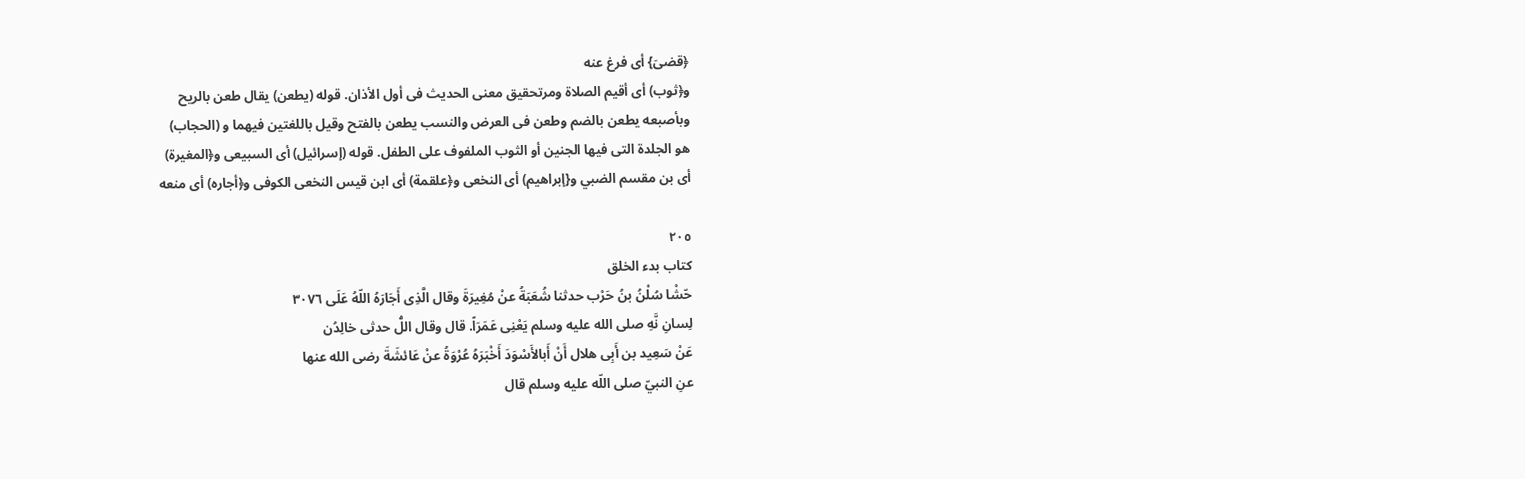﴿قضىَ} أى فرغ عنه
و﴿ثوب) أى أقيم الصلاة ومرتحقيق معنى الحديث فى أول الأذان. قوله (يطعن) يقال طعن بالريح
وبأصبعه يطعن بالضم وطعن فى العرض والنسب يطعن بالفتح وقيل باللغتين فيهما و (الحجاب)
هو الجلدة التى فيها الجنين أو الثوب الملفوف على الطفل. قوله (إسرائيل) أى السبيعى و﴿المغيرة)
أى بن مقسم الضبي و{إبراهيم) أى النخعى و﴿علقمة) أى ابن قيس النخعى الكوفى و﴿أجاره) أى منعه

٢٠٥
كتاب بدء الخلق
حّشْا سُلْنُ بنُ حَرْب حدثنا شُعَبَةُ عنْ مُغِيرَةَ وقال الَّذِى أَجَارَهُ اللّهُ عَلَى ٣٠٧٦
لِسانِ نَّهِ صلى الله عليه وسلم يَعْنِى عَمَرَاً. قال وقال اللُّ حدثى خالِدُن
عَنْ سَعِيد بن أَبِى هلال أَنْ أَبالأَسْوَدَ أَخْبَرَهُ عُرْوَةُ عنْ عَائشَةَ رضى الله عنها
عنِ النبيّ صلى اللّه عليه وسلم قال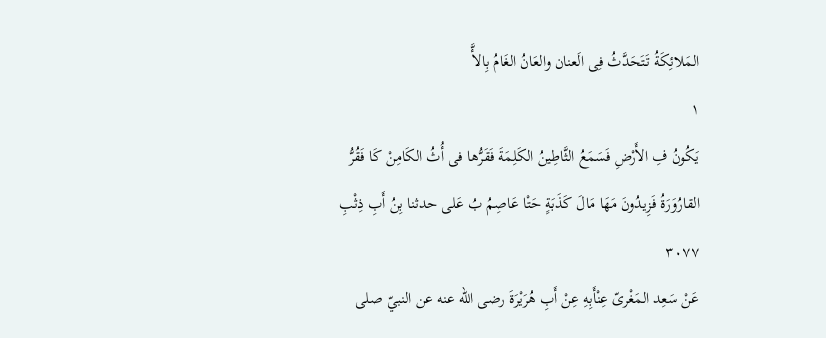المَلائِكَةُ تَتَحَدَّثُ فِى الَعنان والعَانُ الغَامُ بِالأَّ
١
يَكُونُ فِ الأَرْضِ فَسَمَعُ الثَّاطِينُ الكَلِمَةَ فَقَرُّها فى أُثُ الكَامِنْ كَا فَقُرُّ
القارُوَرَةُ فَزِيدُونَ مَهَا مَالَ كَذَبَةٍ حَتْا عَاصِمُ بُ عَلى حدثنا بِنُ أَبِ ذِثْبِ ٣٠٧٧
عَنْ سَعِد المَغْرىّ عِنْأَبِهِ عِنْ أَبِ هُرَيْرَةَ رضى الله عنه عن النبيّ صلى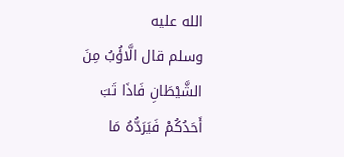الله عليه
وسلم قال الَّاؤُبُ مِنَ الشَّيْطَانِ فَاذَا تَبَ أَحَدُكُمْ فَيَرَدُّهُ مَا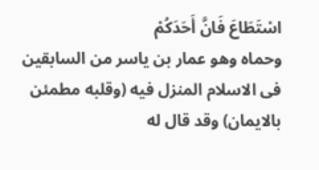اسْتَطَاعَ فَانَّ أَحَدَكُمْ
وحماه وهو عمار بن ياسر من السابقين فى الاسلام المنزل فيه (وقلبه مطمئن بالايمان) وقد قال له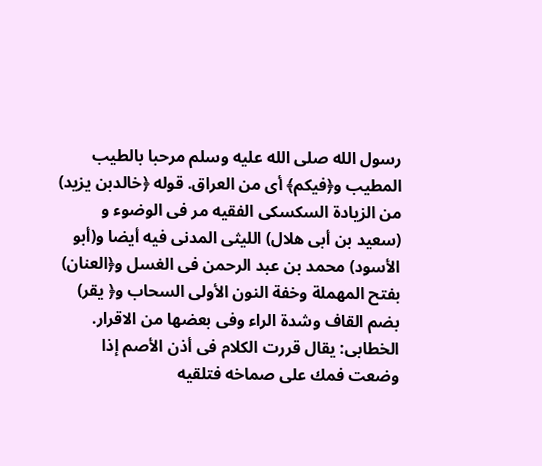رسول الله صلى الله عليه وسلم مرحبا بالطيب المطيب و﴿فيكم﴾ أى من العراق. قوله ﴿خالدبن يزيد)
من الزيادة السكسكى الفقيه مر فى الوضوء و (سعيد بن أبى هلال) الليثى المدنى فيه أيضا و(أبو
الأسود) محمد بن عبد الرحمن فى الغسل و﴿العنان) بفتح المهملة وخفة النون الأولى السحاب و﴿ يقر)
بضم القاف وشدة الراء وفى بعضها من الاقرار. الخطابى: يقال قررت الكلام فى أذن الأصم إذا
وضعت فمك على صماخه فتلقيه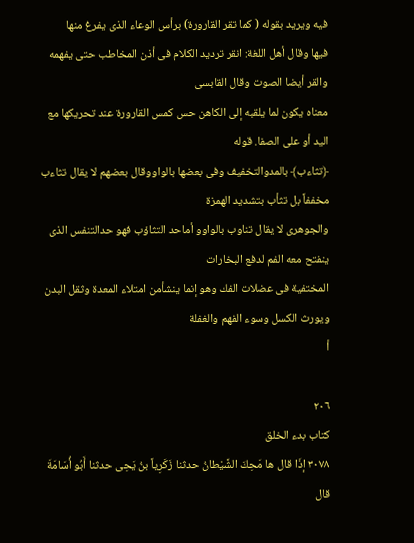فيه ويريد بقوله ( كما تقر القارورة) برأس الوعاء الذى يفرغ منها
فيها وقال أهل اللغة: انقر ترديد الكلام فى أذن المخاطب حتى يفهمه والقر أيضا الصوت وقال القابسى
معناه يكون لما يلقبه إلى الكاهن حس كمس القارورة عند تحريكها مع اليد أو على الصفا. قوله
﴿تثاءب﴾ بالمدوالتخفيف وفى بعضها بالواووقال بعضهم لا يقال تثاءب مخففاً بل تثأب بتشديد الهمزة
والجوهرى لا يقال تناوب بالواوو أماحد التثاؤب فهو حدالتنفس الذى ينفتح معه الفم لدفع البخارات
المختفية فى عضلات الفك وهو إنما ينشأمن امتلاء المعدة وثقل البدن ويورث الكسل وسوء الفهم والغفلة
أ

٢٠٦
کتاب بدء الخلق
٣٠٧٨ إذَا قال ها مَحِكَ الشَّيْطانُ حدثنا زَكَرِياً بنُ يَحِى حدثنا أَبُو أُسَامَةَ قال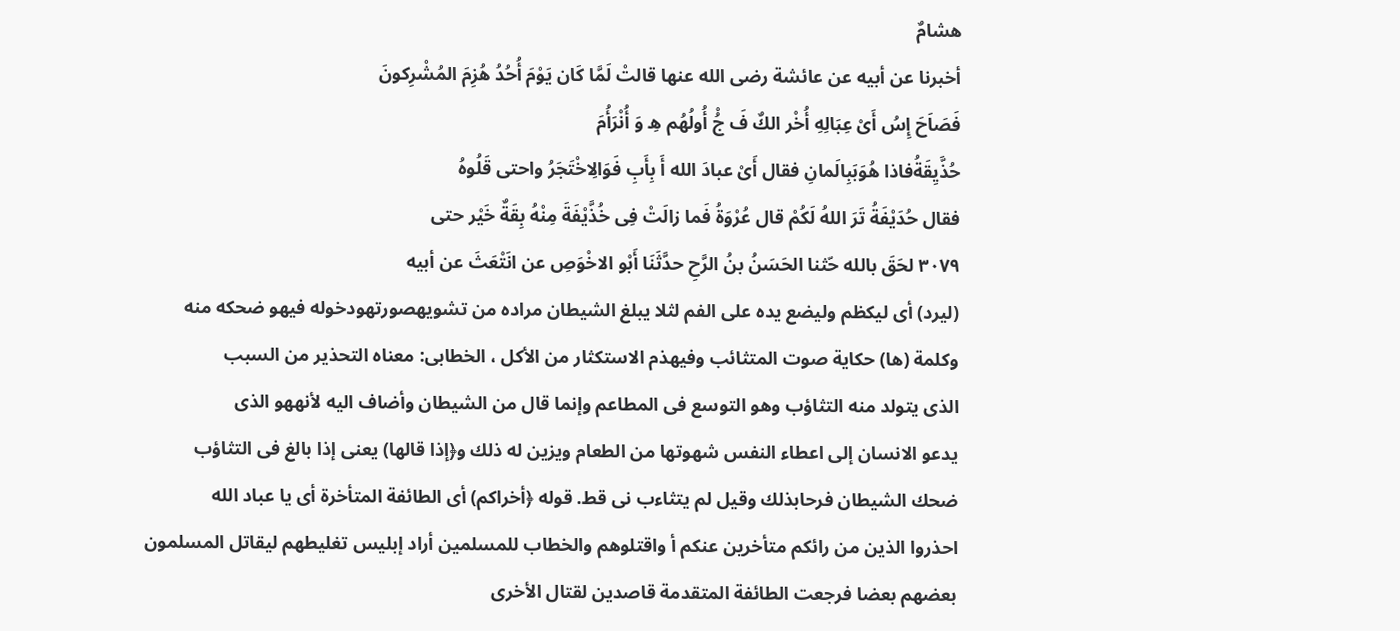هشامٌ
أخبرنا عن أبيه عن عائشة رضى الله عنها قالتْ لَمَّا كَان يَوْمَ أُحُدُ هُزِمَ المُشْرِكونَ
فَصَاَحَ إِسُ أَىْ عِبَالِهِ أُخْر الكٌ فَ جُْ أُولُهُم هِ وَ أُنْرَأُمَ
حُذَّيِقَةُفاذا هُوَبَبِالَمانِ فقال أَىْ عبادَ الله أَ بِأَبِ فَوَالِاخْتَجَرُ واحتى قَلُوهُ
فقال حُدَيْفَةُ تَرَ اللهُ لَكُمْ قال عُرْوَةُ فَما زالَتْ فِى خُذَّيْفَةَ مِنْهُ بِقَةٌ خَيْر حتى
٣٠٧٩ لحَقَ بالله حّثنا الحَسَنُ بنُ الرَّحِ حدَّثَنَا أَبْو الاخْوَصِ عن انَتْعَثَ عن أبيه
(ليرد) أى ليكظم وليضع يده على الفم لثلا يبلغ الشيطان مراده من تشويهصورتهودخوله فيهو ضحكه منه
وكلمة (ها) حكاية صوت المتثائب وفيهذم الاستكثار من الأكل ، الخطابى: معناه التحذير من السبب
الذى يتولد منه التثاؤب وهو التوسع فى المطاعم وإنما قال من الشيطان وأضاف اليه لأنههو الذى
يدعو الانسان إلى اعطاء النفس شهوتها من الطعام ويزين له ذلك و﴿إذا قالها) يعنى إذا بالغ فى التثاؤب
ضحك الشيطان فرحابذلك وقيل لم يتثاءب نى قط. قوله ﴿أخراكم) أى الطائفة المتأخرة أى يا عباد الله
احذروا الذين من رائكم متأخرين عنكم أ واقتلوهم والخطاب للمسلمين أراد إبليس تغليطهم ليقاتل المسلمون
بعضهم بعضا فرجعت الطائفة المتقدمة قاصدين لقتال الأخرى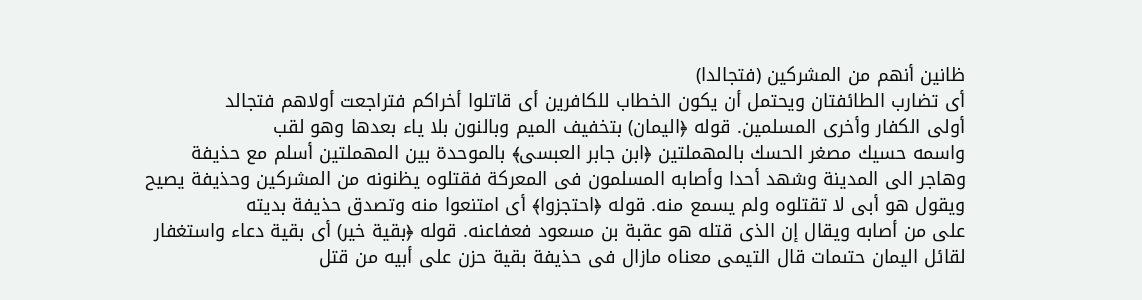ظانين أنهم من المشركين (فتجالدا)
أى تضارب الطائفتان ويحتمل أن يكون الخطاب للكافرين أى قاتلوا أخراكم فتراجعت أولاهم فتجالد
أولى الكفار وأخرى المسلمين. قوله ﴿اليمان) بتخفيف الميم وبالنون بلا ياء بعدها وهو لقب
واسمه حسيك مصغر الحسك بالمهملتين ﴿ابن جابر العبسى﴾ بالموحدة بين المهملتين أسلم مع حذيفة
وهاجر الى المدينة وشهد أحدا وأصابه المسلمون فى المعركة فقتلوه يظنونه من المشركين وحذيفة يصيح
ويقول هو أبى لا تقتلوه ولم يسمع منه. قوله ﴿احتجزوا﴾ أى امتنعوا منه وتصدق حذيفة بديته
على من أصابه ويقال إن الذى قتله هو عقبة بن مسعود فعفاعنه. قوله ﴿بقية خير) أى بقية دعاء واستغفار
لقائل اليمان حتىمات قال التيمى معناه مازال فى حذيفة بقية حزن على أبيه من قتل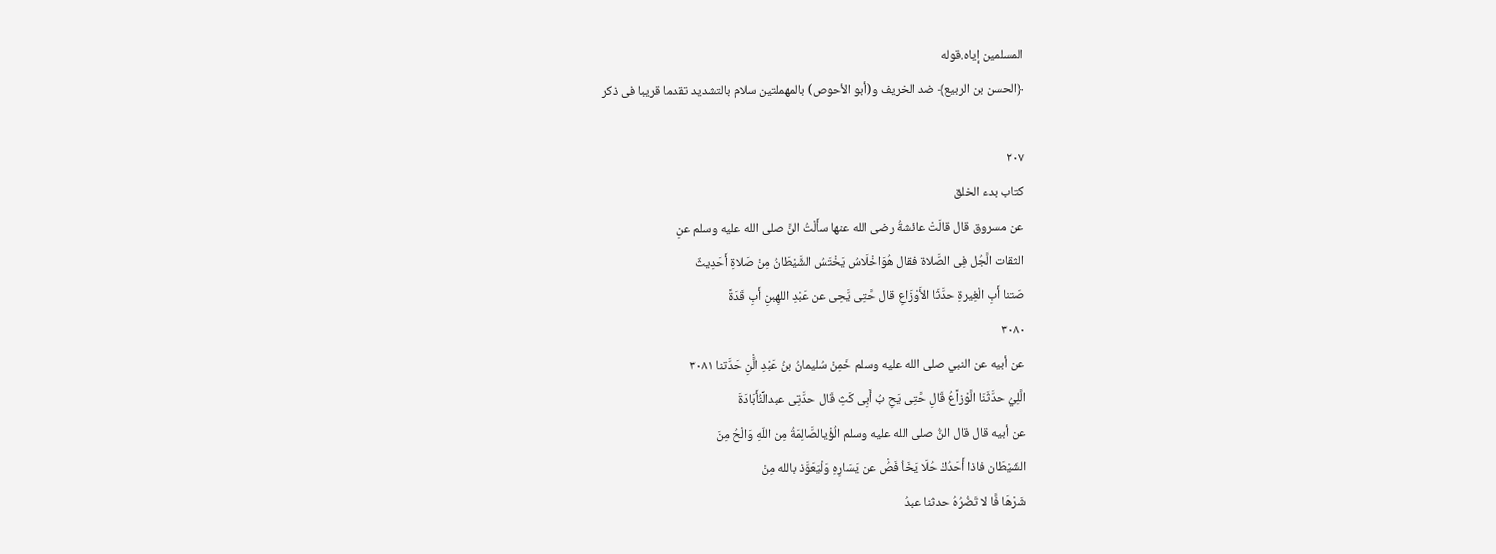المسلمين إياه.قوله
﴿الحسن بن الربيع﴾ ضد الخريف و(أبو الأحوص) بالمهملتين سلام بالتشديد تقدما قريبا فى ذكر

٢٠٧
کتاب بدء الخلق
عن مسروق قال قالَتْ عائشةُ رضى الله عنها سأَلْتُ النَّ صلى الله عليه وسلم عنِ
الثقات الَّجُل فِى الصَّلاة فقال هُوَاخْلَاسُ يَخْتَسُ الشَّيْطَانُ مِنْ صَلاةِ أَحَدِيثٌ
صّتنا أَبِ الْغِيرةِ حدَّثَا الأَوْزَاعِ قال حَّتِى يَّحِى عن عَبْدِ اللهِبنِ أَبِ قَدَةً
٣٠٨٠
عن أبيه عن النبي صلى الله عليه وسلم خَمِنْ سُليمانُ بنُ عَبْدِ الَّْنِ حَدَّتنا ٣٠٨١
الَّلِيُ حدَّثَنَا الَّوْزاًعُ قَالِ حَّتِى يَحِ بُ أَبِى كَثِ قَال حدَّتِى عبدالِّنُأَبَادَةَ
عن أبيه قال قال النُّ صلى الله عليه وسلم الُؤْيالصَّالِمَةُ مِن اللّهِ وَالْحُ مِنَ
الشّيْطَان فاذا أَحَدُكْ حُلَا يَخَاُ فَصُْ عن يَسَارِهِ وَلْيَعَوَّذ بالله مِنْ
شَرْهَا فَّا لا تَضُرُهُ حدثنا عبدُ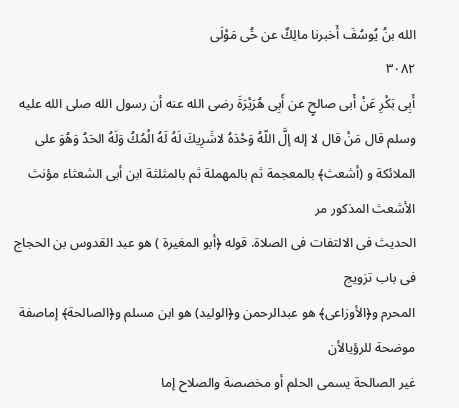الله بنُ يُوسُفَ أَخبرنا مالِكٌ عن حَُى مَوْلَى
٣٠٨٢
أَبِى بَكْرِ عَنْ أَبى صالحٍ عن أَبِى هُرَيْرَةَ رضى الله عنه أن رسول الله صلى الله عليه
وسلم قال مَنْ قال لا إله إلَّ اللّهُ وَحْدَهُ لاشَرِيكَ لَهُ لَهُ الْمُكُ وَلَهُ الحَدُ وَهُوَ على
الملائكة و (أشعث﴾ بالمعجمة ثم بالمهملة ثم بالمثلثة ابن أبى الشعثاء مؤنث الأشعث المذكور مر
الحديث فى الالتفات فى الصلاة. قوله ﴿أبو المغيرة ) هو عبد القدوس بن الحجاج فى باب تزويج
المحرم و﴿الأوزاعى﴾ هو عبدالرحمن و﴿الوليد) هو ابن مسلم و﴿الصالحة﴾ إماصفة موضحة للرؤيالأن
غير الصالحة يسمى الحلم أو مخصصة والصلاح إما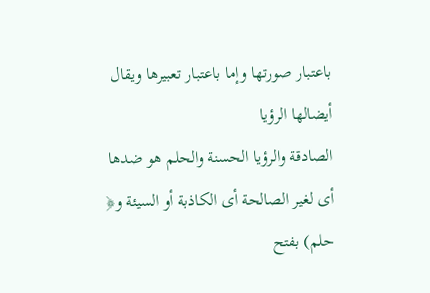باعتبار صورتها وإما باعتبار تعبيرها ويقال أيضالها الرؤيا
الصادقة والرؤيا الحسنة والحلم هو ضدها أى لغير الصالحة أى الكاذبة أو السيئة و﴿ حلم) بفتح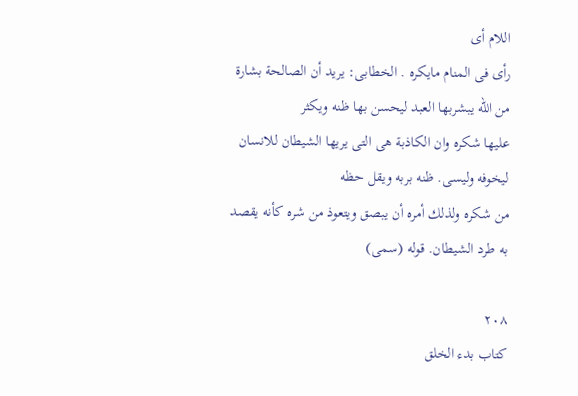اللام أى
رأى فى المنام مايكره . الخطابى: يريد أن الصالحة بشارة من الله يبشربها العبد ليحسن بها ظنه ويكثر
عليها شكره وان الكاذبة هى التى يريها الشيطان للانسان ليخوفه وليسى. ظنه بربه ويقل حظه
من شكره ولذلك أمره أن يبصق ويتعوذ من شره كأنه يقصد به طرد الشيطان. قوله (سمى)

٢٠٨
کتاب بدء الخلق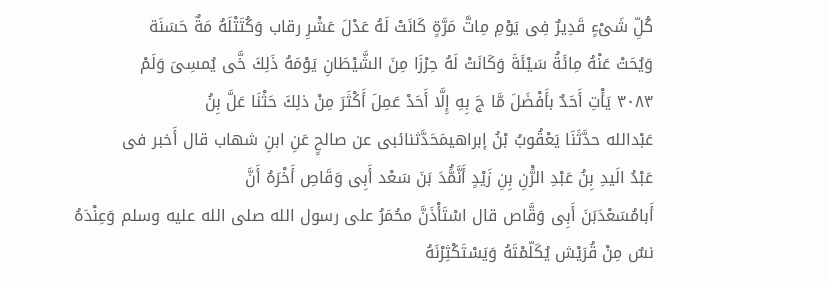كُلِّ شَىْءٍ قَدِيرٌ فِى يَوْمِ مِاتَّ مَرَّةٍ كَانَتْ لَهُ عَدْلَ عَشْرِ رقاب وَكُتَتْلَهُ مَةٌ حَسَنَة
وَيُحَتْ عَنْهُ مِائَةُ سَيْئَةَ وَكَانَتْ لَهُ حِرْزَا مِنَ الشَّيْطَانِ يَوْمَهُ ذَلِكَ خَّى يُمسِىَ وَلَمْ
٣٠٨٣ يَأْتِ أَحَدٌ بأَفْضَلَ مَّا جَ بِهِ إِلَّا أَحَدْ عَمِلَ أَكْثَرَ مِنْ ذلِكَ حَثْنَا عَلَّ بِنُ
عَبْدالله حدَّثَنَا يَعْقُوبُ بْنُ إبراهيمَحَدَّثنائبى عن صالحٍ عَنِ ابنِ شهاب قال أَخبر فى
عَبْدُ الَيدِ بِنُ عَبْدِ الرَّْنِ بِنِ زَيْدٍ أَنَّمَُّدَ بَنَ سَعْد أَبِى وَقَاصِ أَخْرَهُ أَنَّ
أَبامُسَعْدَبَنَ أَبِى وَقَّاص قال اسْتَأْذَنَّ محُمَرُ على رسول الله صلى الله عليه وسلم وَعِنْدَهُ
نسٌ مِنْ قُرَيْش يُكَلّمْتَهُ وَيَسْتَكْثِرْنَهُ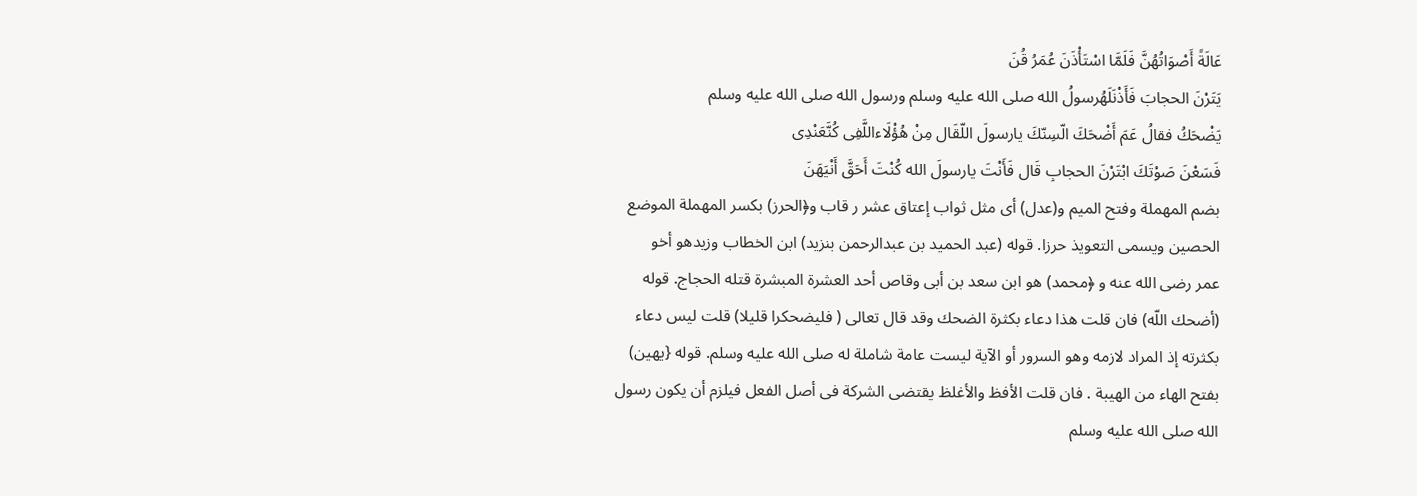عَالَةً أَصْوَاتُهُنَّ فَلَمَّا اسْتَأْذَنَ عُمَرُ قُنَ
يَتَرْنَ الحجابَ فَأَذْنَلَهُرسولُ الله صلى الله عليه وسلم ورسول الله صلى الله عليه وسلم
يَضْحَكُ فقالُ عَمَ أَضْحَكَ الّسِنّكَ يارسولَ اللّقَال مِنْ هُؤْلَاءاللَّفِى كُنَّعَنْدِى
فَسَعْنَ صَوْتَكَ ابْتَرْنَ الحجابِ قَال فَأَنْتَ يارسولَ الله كُنْتَ أَحَقَّ أَنْيَهَنَ
بضم المهملة وفتح الميم و(عدل) أى مثل ثواب إعتاق عشر ر قاب و﴿الحرز) بكسر المهملة الموضع
الحصين ويسمى التعويذ حرزا. قوله (عبد الحميد بن عبدالرحمن بنزيد) ابن الخطاب وزيدهو أخو
عمر رضى الله عنه و ﴿محمد) هو ابن سعد بن أبى وقاص أحد العشرة المبشرة قتله الحجاج. قوله
(أضحك اللّه) فان قلت هذا دعاء بكثرة الضحك وقد قال تعالى ( فليضحكرا قليلا) قلت ليس دعاء
بكثرته إذ المراد لازمه وهو السرور أو الآية ليست عامة شاملة له صلى الله عليه وسلم. قوله {يهين)
بفتح الهاء من الهيبة . فان قلت الأفظ والأغلظ يقتضى الشركة فى أصل الفعل فيلزم أن يكون رسول
الله صلى الله عليه وسلم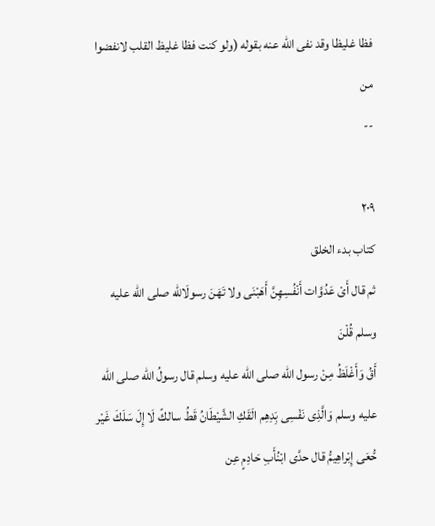فظا غليظا وقد نفى اللّه عنه بقوله (ولو كنت فظا غليظ القلب لانفضوا من
--

٢٠٩
كتاب بدء الخلق
ثم قال أَىْ عَدُوَّات أَنْفُسِهِنَّ أَهَبْنَى ولا تَهَنَ رسولَاللّه صلى اللّه عليه وسلم قُلْنَ
أَقُ وَأَغْلَظُ مِنْ رسول اللّه صلى اللّه عليه وسلم قال رسولُ الله صلى الله
عليه وسلم وَالَّذِى نَفْسِى بَِدِهِم الَقَكِ الشَّيْطَانُ قَطُ سالكً لَا إِلَ سَلَكَ غَيْر
حُّعَى إِبْراهِيمُّ قال حدَّى ابْنُأَبِ حَادِمٍ عِن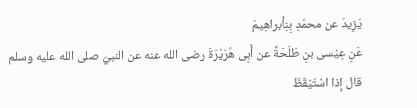يَزِيدَ عن محمّدِ بِنِأبراهِيمَ
عَنِ عِيْسى بنِ طَلَحَةً عن أَبِى هُرَيْرَةَ رضى الله عنه عن النبيّ صلى الله عليه وسلم
قال إذا اسْتَيْقَظَ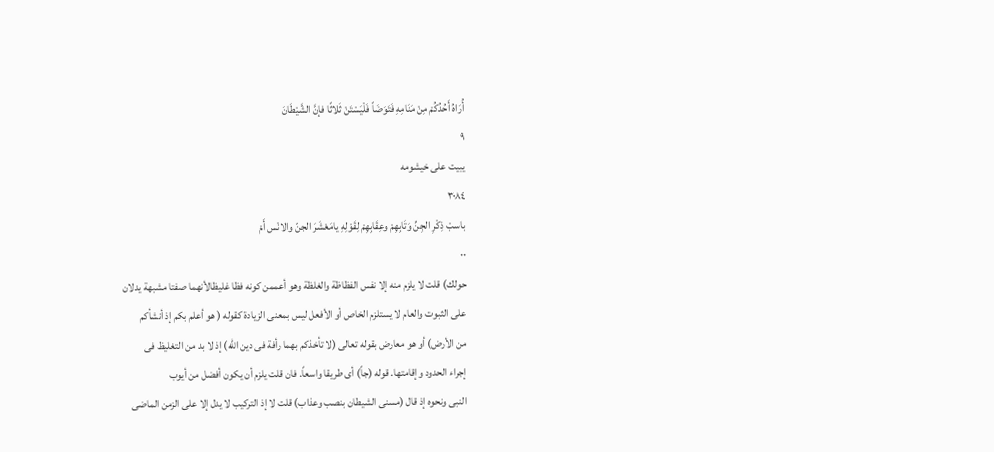أُرَاهُ أَحُدُكُمْ مِنْ مَنَامِهِ فَتَوَضَاً فَلْيَسْتَنْ ثَلاثًا فإنَّ الشَّيْطَانَ
٩
یبیت علی خیشومه
٣٠٨٤
باسبْ ذِكْرِ الجِنِّ وَتَابِهِمْ وعِقَابِهِمْ لِقَوْلِهِ يامَعْشَرَ الجنّ والانْس أَمْ
٠٠
حولك) قلت لا يلزم منه إلا نفس الفظاظة والغلظة وهو أعممن كونه فظا غليظالأنهما صفتا مشبهة يدلان
على الثبوت والعام لا يستلزم الخاص أو الأفعل ليس بمعنى الزيادة كقوله ( هو أعلم بكم إذ أنشأكم
من الأرض) أو هو معارض بقوله تعالى (لا تأخذكم بهما رأفة فى دين الله) إذ لا بد من التغليظ فى
إجراء الحدود وإقامتها. قوله (جاً) أى طريقا واسعاً. فان قلت يلزم أن يكون أفضل من أيوب
النبى ونحوه إذ قال (مسنى الشيطان بنصب وعذاب) قلت لا إذ التركيب لا يدل إلا على الزمن الماضى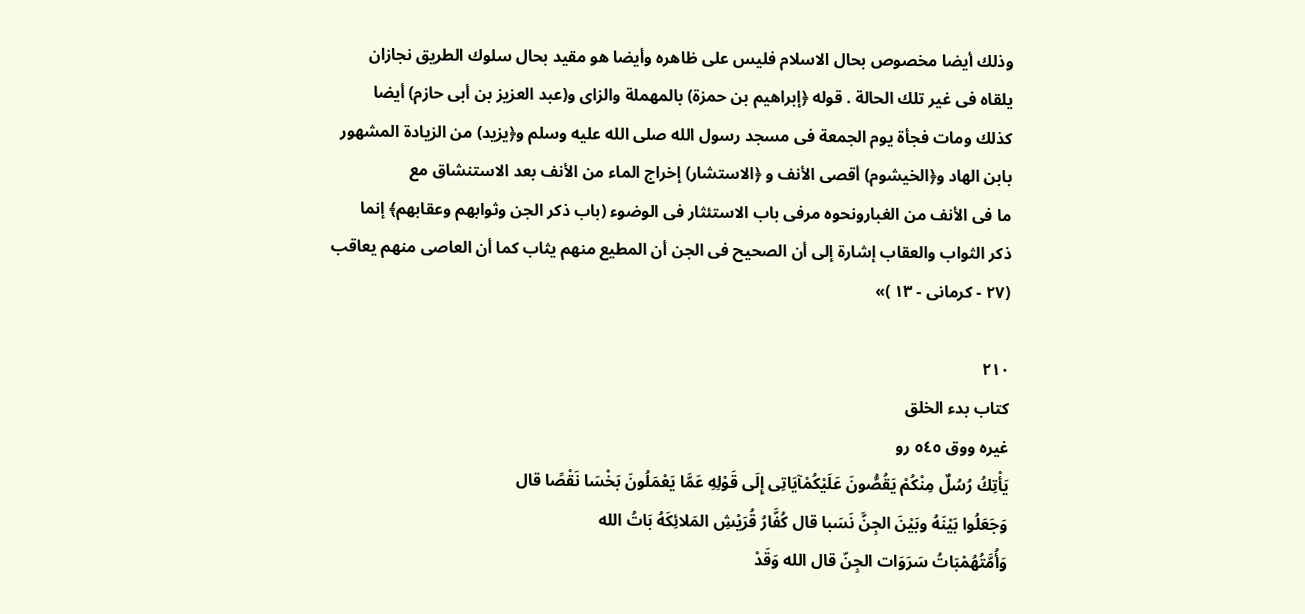وذلك أيضا مخصوص بحال الاسلام فليس على ظاهره وأيضا هو مقيد بحال سلوك الطريق نجازان
يلقاه فى غير تلك الحالة . قوله ﴿إبراهيم بن حمزة) بالمهملة والزاى و(عبد العزيز بن أبى حازم) أيضا
كذلك ومات فجأة يوم الجمعة فى مسجد رسول الله صلى الله عليه وسلم و﴿يزيد) من الزيادة المشهور
بابن الهاد و﴿الخيشوم) أقصى الأنف و ﴿الاستشار) إخراج الماء من الأنف بعد الاستنشاق مع
ما فى الأنف من الغبارونحوه مرفى باب الاستئثار فى الوضوء (باب ذكر الجن وثوابهم وعقابهم﴾ إنما
ذكر الثواب والعقاب إشارة إلى أن الصحيح فى الجن أن المطيع منهم يثاب كما أن العاصى منهم يعاقب
(٢٧ - كرمانى - ١٣ )»

٢١٠
كتاب بدء الخلق
غيره ووق ٥٤٥ رو
يَأْتِكُ رُسُلٌ مِنْكُمْ يَقُصُّونَ عَلَيْكُمْآيَاتِى إِلَى قَوْلِهِ عَمَّا يَعْمَلُونَ بَخْسَا نَقْصًا قال
وَجَعَلُوا بَيْنَهُ وبَيْنَ الجِنَّ نَسَبا قال كُفَّارُ قُرَيْشِ المَلائِكَهُ بَاتُ الله
وَأُمَّتُهُمْبَاتُ سَرَوَات الجِنّ قال الله وَقَدْ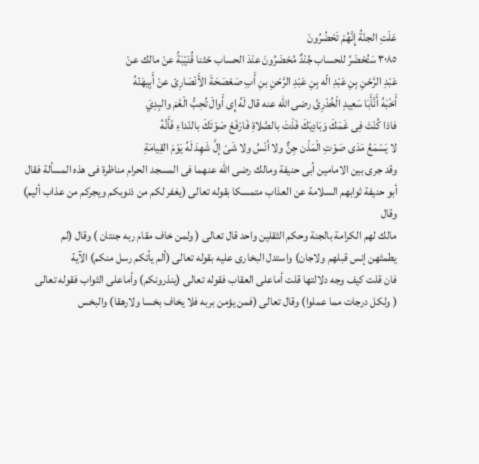عَلَتِ الجنّةُ إِنَّهُمْ تَحْضُرُونَ
٣٠٨٥ سَتُحْضَرُ للحساب جُنْدٌ مُحْضَرُونَ عنْدَ الحساب حّثنا قُنَيْبَةُ عنْ مالك عنْ
عَبْدِ الرَّحْنِ بِنِ عَبْدِ الّه بِنِ عَبْدِ الرَّحْنِ بنِ أَبِ صَعْصَحَةَ الأَنْصَارِىّ عنْ أَبِيهَنّهُ
أَخْبَهُ أَنَّأَبَا سَعِيدِ الْخُدْرِىَّ رضى الله عنه قال لَهُ إِى أَوالَ تُحِبُّ الْغَمَ والبِدِيَ
فاذا كُنْتَ فِى غَمَكَ وَبَادِيَكَ فَذْتَ بالصَّلاةِ فَارْفَعْ صَوْتَكَ بالنّداءِ فَأَنَّهُ
لا يَسْمَعُ مَدَى صَوْتِ الْمَذْن جِنٌّ ولا أنْسُ ولا شَىْ إلَّ شَهِدَ لَهُ يَوْمَ القِيامَةِ
وقد جرى بين الامامين أبى حنيفة ومالك رضى الله عنهما فى المسجد الحرام مناظرة فى هذه المسألة فقال
أبو حنيفة ثوابهم السلامة عن العذاب متمسكا بقوله تعالى (يغفر لكم من ذنوبكم ويجركم من عذاب أليم) وقال
مالك لهم الكرامة بالجنة وحكم الثقلين واحد قال تعالى ( ولمن خاف مقام ربه جنتان ) وقال (لم
يطمثهن إنس قبلهم ولاجان) واستدل البخارى عليه بقوله تعالى (ألم يأتكم رسل منكم) الآية
فان قلت كيف وجه دلالتها قلت أماعلى العقاب فقوله تعالى (ينذرونكم) وأماعلى الثواب فقوله تعالى
( ولكل درجات مما عملوا) وقال تعالى (فمن يؤمن بربه فلا يخاف بخسا ولارهقا) والبخس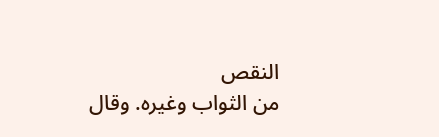النقص
من الثواب وغيره. وقال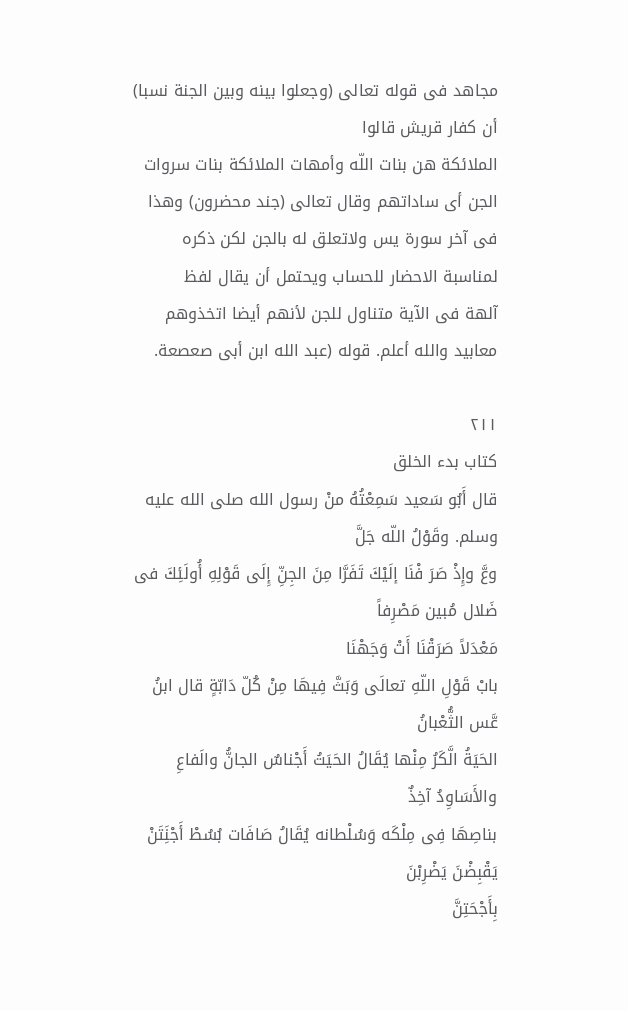مجاهد فى قوله تعالى (وجعلوا بينه وبين الجنة نسبا) أن كفار قريش قالوا
الملائكة هن بنات اللّه وأمهات الملائكة بنات سروات الجن أى ساداتهم وقال تعالى (جند محضرون) وهذا
فى آخر سورة يس ولاتعلق له بالجن لكن ذكره لمناسبة الاحضار للحساب ويحتمل أن يقال لفظ
آلهة فى الآية متناول للجن لأنهم أيضا اتخذوهم معابيد والله أعلم. قوله (عبد الله ابن أبى صعصعة.

٢١١
کتاب بدء الخلق
قال أَبُو سَعيد سَمِعْتُهُ منْ رسول الله صلى الله عليه وسلم. وقَوْلُ اللّه جَلَّ
وعَّ وإِذْ صَرَ فْنَا إلَيْكَ تَفَرَّا مِنَ الجِنِّ إِلَى قَوْلِهِ أُولَئِكَ فى ضَلال مُبين مَصْرِفاً
مَعْدَلاً صَرَقْنَا أَتْ وَجَهْنَا
بابْ قَوْلِ اللّهِ تعالَى وَبَثَّ فِيهَا مِنْ كُلّ دَابّةٍ قال ابنُ عَّس الثُّعْبانُ
الحَيَةُ الَّكَرُ مِنْها يُقَالُ الحَيَتُ أَجْناسٌ الجانُّ والَفاعِ والأَسَاوِدُ آخِذٌ
بناصِهَا فِى مِلْكَه وَسُلْطانه يُقَالُ صَافَات بُسُطْ أَجْنَِتَنْ يَقْبِضْنَ يَضْرِبْنَ
بِأَجْحَتِنَّ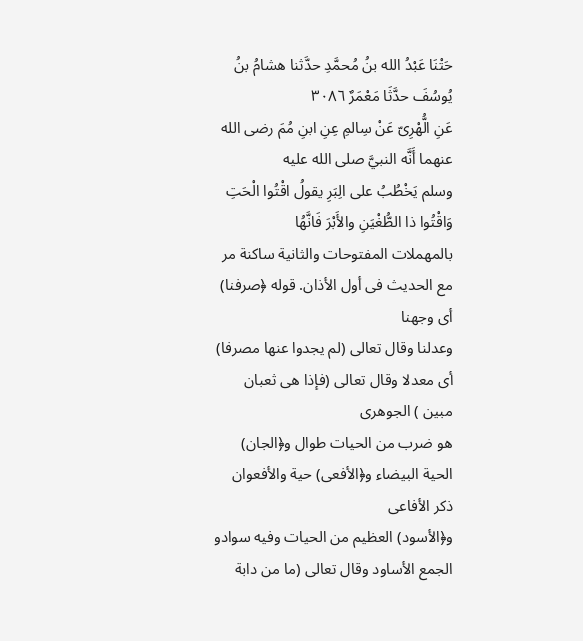حَتْنَا عَبْدُ الله بنُ مُحمَّدِ حدَّثنا هشامُ بنُ يُوسُفَ حدَّثَا مَعْمَرٌ ٣٠٨٦
عَنِ الُّهْرِىّ عَنْ سِالمِ عِنِ ابنِ مُمَ رضى الله عنهما أَنَّه النبيَّ صلى الله عليه
وسلم يَخْطُبُ على الِبَرِ يقولُ اقْتُوا الْحَتِ وَاقْتُوا ذا الطُّغْيَنِ والأَبْرَ فَانَّهُا
بالمهملات المفتوحات والثانية ساكنة مر مع الحديث فى أول الأذان. قوله ﴿صرفنا) أى وجهنا
وعدلنا وقال تعالى (لم يجدوا عنها مصرفا) أى معدلا وقال تعالى (فإذا هى ثعبان مبين ) الجوهرى
هو ضرب من الحيات طوال و﴿الجان) الحية البيضاء و﴿الأفعى) حية والأفعوان ذكر الأفاعى
و﴿الأسود) العظيم من الحيات وفيه سوادو الجمع الأساود وقال تعالى (ما من دابة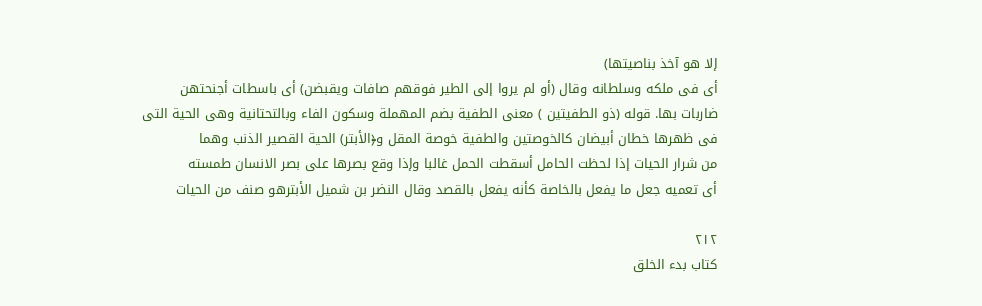إلا هو آخذ بناصيتها)
أى فى ملكه وسلطانه وقال (أو لم يروا إلى الطير فوقهم صافات ويقبضن) أى باسطات أجنحتهن
ضاربات بها. قوله (ذو الطفيتين ) معنى الطفية بضم المهملة وسكون الفاء وبالتحتانية وهى الحية التى
فى ظهرها خطان أبيضان كالخوصتين والطفية خوصة المقل و﴿الأبتر) الحية القصير الذنب وهما
من شرار الحيات إذا لحظت الحامل أسقطت الحمل غالبا وإذا وقع بصرها على بصر الانسان طمسته
أى تعميه جعل ما يفعل بالخاصة كأنه يفعل بالقصد وقال النضر بن شميل الأبترهو صنف من الحيات

٢١٢
کتاب بدء الخلق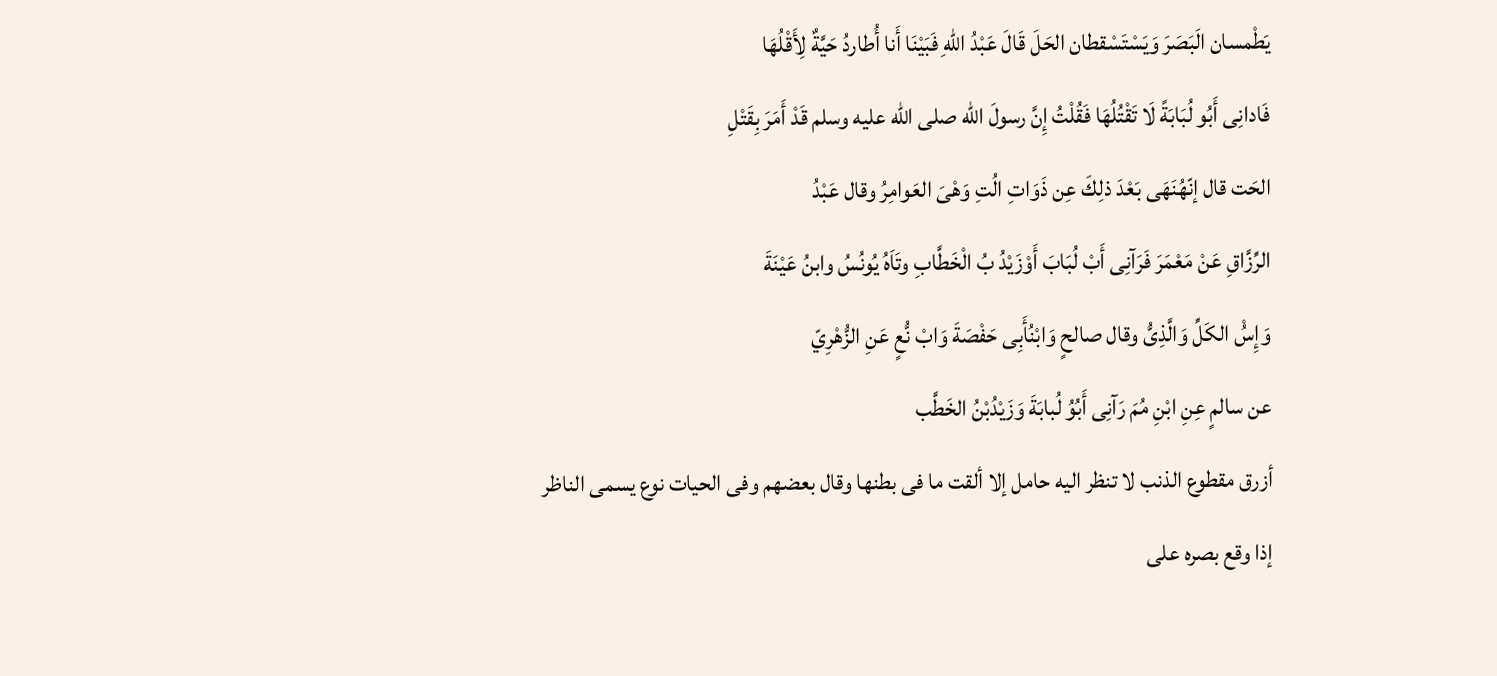يَطْمسان الَبَصَرَ وَيَسْتَسْقطان الحَلَ قَالَ عَبْدُ اللهِ فَبَيْنَا أَنا أُطاردُ حَيَّةٌ لِأَقْلُهَا
فَادانِى أَبُو لُبَابَةً لَا تَقْتُلُهَا فَقُلْتُ إِنَّ رسولَ اللّه صلى الله عليه وسلم قَدْ أَمَرَ بِقَتْلِ
الحَت قال إنّهُنَهَى بَعْدَ ذلِكَ عِن ذَوَاتِ الُتِ وَهْىَ العَوامِرُ وقال عَبْدُ
الرِّزَّاقِ عَنْ مَعْمَرَ فَرَآنِى أَبْ لُبَابَ أَوْزَيْدُ بُ الْخَطَّابِ وتَاَهُ يُونُسُ وابنُ عَيْنَةَ
وَإِسُْ الكَلِّ وَالَّذِىُّ وقال صالحٍ وَابْنُأَبِى حَفْصَةَ وَابْ نُّعٍ عَنِ الزُّهْرِيّ
عن سالمٍ عِنِ ابْنِ مُمَ رَآنِى أَبُوُ لُبابَةَ وَزَيْدُبْنُ الخَطَّب
أزرق مقطوع الذنب لا تنظر اليه حامل إلا ألقت ما فى بطنها وقال بعضهم وفى الحيات نوع يسمى الناظر
إذا وقع بصره على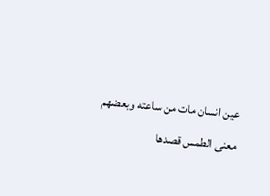عين انسان مات من ساعته وبعضهم معنى الطمس قصدها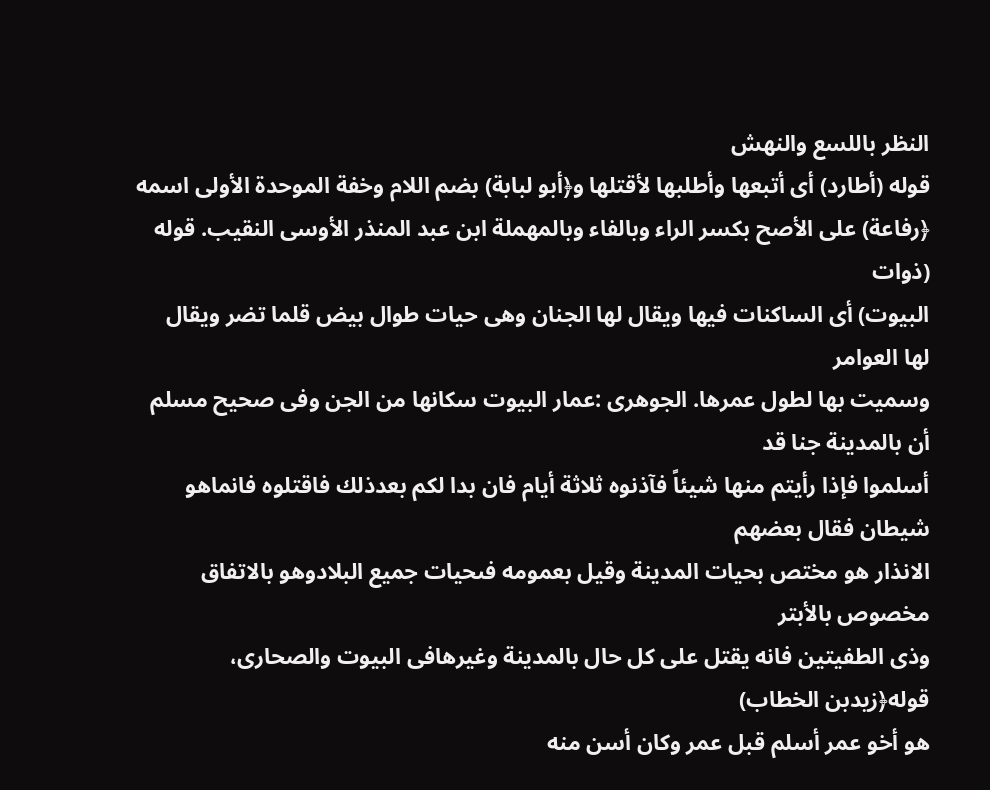النظر باللسع والنهش
قوله (أطارد) أى أتبعها وأطلبها لأقتلها و﴿أبو لبابة) بضم اللام وخفة الموحدة الأولى اسمه
﴿رفاعة) على الأصح بكسر الراء وبالفاء وبالمهملة ابن عبد المنذر الأوسى النقيب. قوله (ذوات
البيوت) أى الساكنات فيها ويقال لها الجنان وهى حيات طوال بيض قلما تضر ويقال لها العوامر
وسميت بها لطول عمرها. الجوهرى :عمار البيوت سكانها من الجن وفى صحيح مسلم أن بالمدينة جنا قد
أسلموا فإذا رأيتم منها شيئاً فآذنوه ثلاثة أيام فان بدا لكم بعدذلك فاقتلوه فانماهو شيطان فقال بعضهم
الانذار هو مختص بحيات المدينة وقيل بعمومه فىحيات جميع البلادوهو بالاتفاق مخصوص بالأبتر
وذى الطفيتين فانه يقتل على كل حال بالمدينة وغيرهافى البيوت والصحارى، قوله﴿زيدبن الخطاب)
هو أخو عمر أسلم قبل عمر وكان أسن منه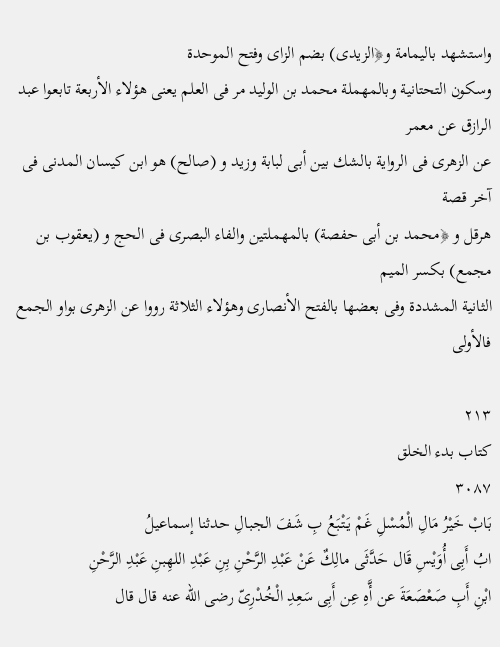واستشهد باليمامة و﴿الزيدى) بضم الزاى وفتح الموحدة
وسكون التحتانية وبالمهملة محمد بن الوليد مر فى العلم يعنى هؤلاء الأربعة تابعوا عبد الرازق عن معمر
عن الزهرى فى الرواية بالشك بين أبى لبابة وزيد و (صالح) هو ابن كيسان المدنى فى آخر قصة
هرقل و ﴿محمد بن أبى حفصة) بالمهملتين والفاء البصرى فى الحج و (يعقوب بن مجمع) بكسر الميم
الثانية المشددة وفى بعضها بالفتح الأنصارى وهؤلاء الثلاثة رووا عن الزهرى بواو الجمع فالأولى

٢١٣
کتاب بدء الخلق
٣٠٨٧
بَابْ خَيْرُ مَالِ الْمُسْلِ غَمْ يَتْبَعُ بِ شَفَ الجبالِ حدثنا إسماعيلُ
ابُ أَبِى أُوَيْسِ قَال حَدَّثَى مالِكٌ عَنْ عَبْدِ الرَّحْنِ بِنِ عَبْدِ اللهِبنِ عَبْدِ الرَّحْنِ
ابْنِ أَبِ صَعْصَعَةَ عن أَّهِ عِن أَبِى سَعِدِ الْخُدْرِىّ رضى الله عنه قال قال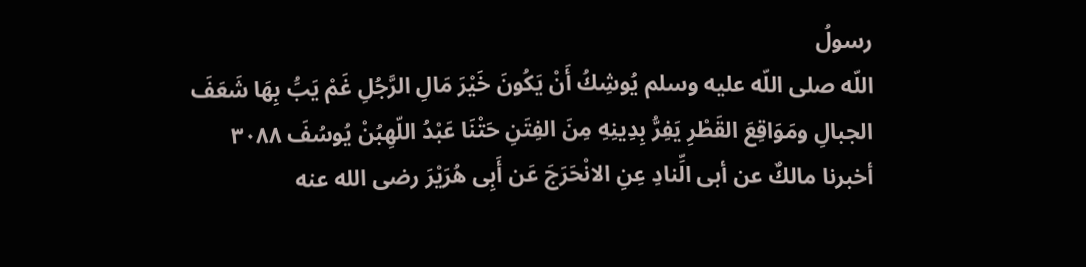رسولُ
اللّه صلى اللّه عليه وسلم يُوشِكُ أَنْ يَكُونَ خَيْرَ مَالِ الرَّجُلِ غَمْ يَبَُ بِهَا شَعَفَ
الجبالِ ومَوَاقِعَ القَطْرِ يَفِرُّ بِدِينِهِ مِنَ الفِتَنِ حَتْنَا عَبْدُ اللّهِبُنْ يُوسُفَ ٣٠٨٨
أخبرنا مالكٌ عن أبى الِّنادِ عِنِ الانْحَرَجَ عَن أَبِى هُرَيْرَ رضى الله عنه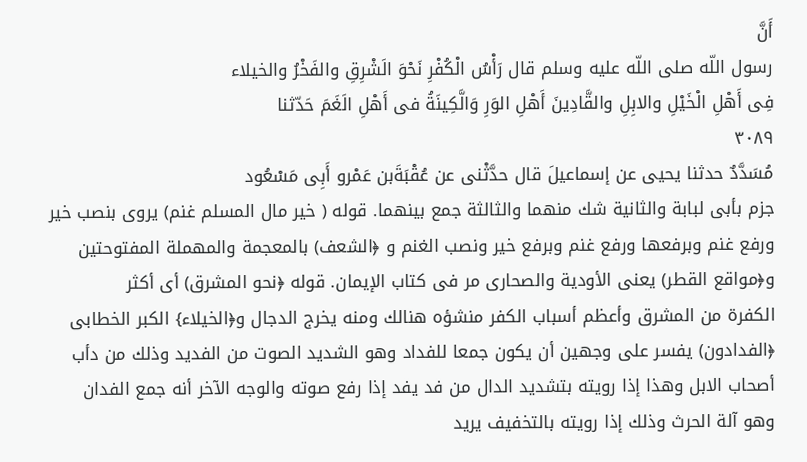أَنَّ
رسول اللّه صلى اللّه عليه وسلم قال رَأْسُ الْكُفْرِ نَحْوَ الَشْرِقِ والفَخْرُ والخيلاء
فِى أَهْلِ الْخَيْلِ والابِلِ والقَّادِينَ أَهْلِ الوَرِ وَالَّكِينَةُ فى أَهْلِ الَغَمَ حَدّثنا
٣٠٨٩
مُسَدَّدٌ حدثنا يحيى عن إسماعيلَ قال حدَّثْنى عن عُقْبَةَبن عَمْرو أَبِى مَسْعُود
جزم بأبى لبابة والثانية شك منهما والثالثة جمع بينهما. قوله ( خير مال المسلم غنم) يروى بنصب خير
ورفع غنم وبرفعها ورفع غنم وبرفع خير ونصب الغنم و ﴿الشعف) بالمعجمة والمهملة المفتوحتين
و﴿مواقع القطر) يعنى الأودية والصحارى مر فى كتاب الإيمان. قوله ﴿نحو المشرق) أى أكثر
الكفرة من المشرق وأعظم أسباب الكفر منشؤه هنالك ومنه يخرج الدجال و﴿الخيلاء} الكبر الخطابى
﴿الفدادون) يفسر على وجهين أن يكون جمعا للفداد وهو الشديد الصوت من الفديد وذلك من دأب
أصحاب الابل وهذا إذا رويته بتشديد الدال من فد يفد إذا رفع صوته والوجه الآخر أنه جمع الفدان
وهو آلة الحرث وذلك إذا رويته بالتخفيف يريد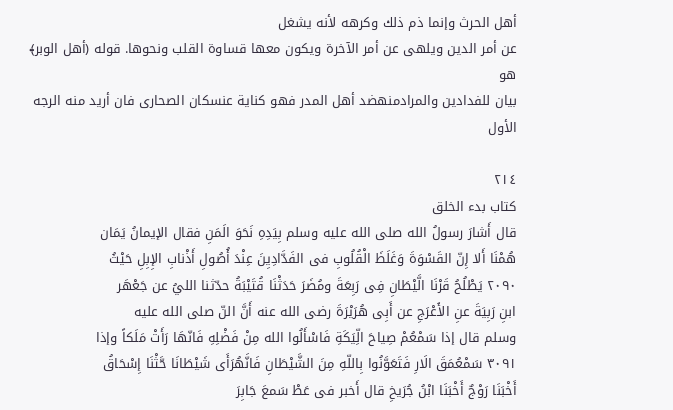أهل الحرث وإنما ذم ذلك وكرهه لأنه يشغل
عن أمر الدين ويلهى عن أمر الآخرة ويكون معها قساوة القلب ونحوها. قوله (أهل الوبر﴾ هو
بيان للفدادين والمرادمنهضد أهل المدر فهو كناية عنسكان الصحارى فان أريد منه الرجه الأول

٢١٤
كتاب بدء الخلق
قال أَشارَ رسولُ الله صلى الله عليه وسلم بِيَدِهِ نَحَوَ الَمَنِ فقال الإيمانُ يَمَان
هُمْنَا أَلا إِنّ القَسْوَةَ وَغَلَظَ الْقُلُوبِ فى الفَدَّادِيِنَ عِنْدَ أُصُولِ أَذْنابِ الإِبِلِ حَيْثُ
٢٠٩٠ يَطْلُحُ قَرْنَا الَّيْطَانِ فِى رَبِعَةَ ومُضَرَ حَدَثْنَا قُتَيْبَةُ حدّثنا الليُ عن جَعْهَر
ابنِ رَبِيَةَ عنِ الأَعْرَجِ عن أَبِى هُرَيْرَةَ رضى الله عنه أَنَّ النّ صلى الله عليه
وسلم قال إذا سَمْعُمْ صِياحَ الِّيَكَةِ فَاسْأَلُوا الله مِنْ فَضْلِهِ فَانّهَا رَأَتْ مَلَكاً وإذا
٣٠٩١ سَمْعُمَقَ الَارِ فَتَعَوَّنُوا بِاللّهِ مِنَ الشَّيْطَانِ فَانَّهُرَأَى شَيْطَانَا حَّثْنَا إِسْحَاقُ
أَخْبَنَا رَوْجٌ أَخْبَنَا ابْنُ جُرَيخِ قال أَخبر فى عَطْ سَمعَ جَابِرَ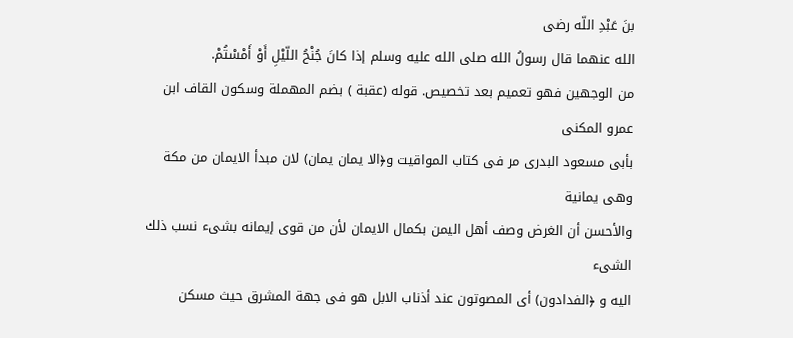بنَ عَبْدِ اللّه رضى
الله عنهما قال رسولُ الله صلى الله عليه وسلم إذا كانَ جُنْحُ اللّيْلِ أَوْ أَمْسْتُمْ.
من الوجهين فهو تعميم بعد تخصيص. قوله (عقبة ) بضم المهملة وسكون القاف ابن عمرو المكنى
بأبى مسعود البدرى مر فى كتاب المواقيت و﴿الا يمان يمان) لان مبدأ الايمان من مكة وهى يمانية
والأحسن أن الغرض وصف أهل اليمن بكمال الايمان لأن من قوى إيمانه بشىء نسب ذلك الشىء
اليه و ﴿الفدادون) أى المصوتون عند أذناب الابل هو فى جهة المشرق حيث مسكن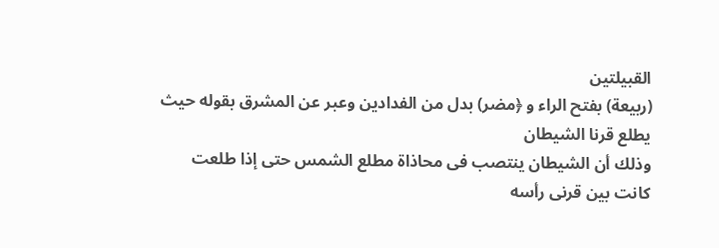القبيلتين
(ربيعة) بفتح الراء و ﴿مضر) بدل من الفدادين وعبر عن المشرق بقوله حيث يطلع قرنا الشيطان
وذلك أن الشيطان ينتصب فى محاذاة مطلع الشمس حتى إذا طلعت كانت بين قرنى رأسه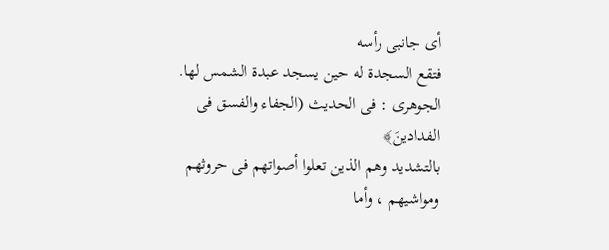أى جانبى رأسه
فتقع السجدة له حين يسجد عبدة الشمس لها. الجوهرى : فى الحديث (الجفاء والفسق فى الفدادينَ﴾
بالتشديد وهم الذين تعلوا أصواتهم فى حروثهم ومواشيهم ، وأما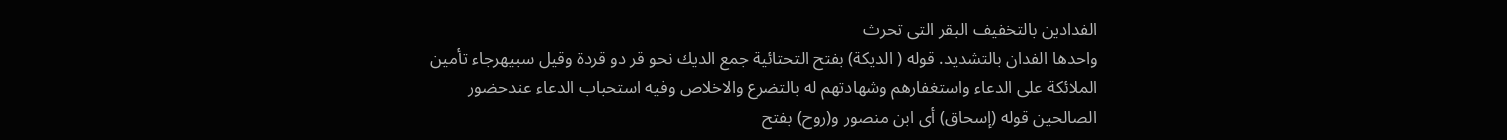الفدادين بالتخفيف البقر التى تحرث
واحدها الفدان بالتشديد. قوله ( الديكة) بفتح التحتائية جمع الديك نحو قر دو قردة وقيل سبيهرجاء تأمين
الملائكة على الدعاء واستغفارهم وشهادتهم له بالتضرع والاخلاص وفيه استحباب الدعاء عندحضور
الصالحين قوله (إسحاق) أى ابن منصور و(روح) بفتح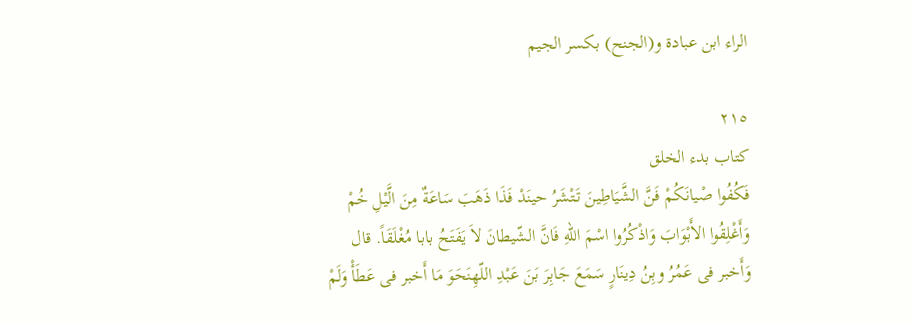الراء ابن عبادة و(الجنح) بكسر الجيم

٢١٥
كتاب بدء الخلق
فَكُفُوا صْيانَكُمْ فَنَّ الشَّيَاطِينَ تَتْشَرُ حينَدْ فَذَا ذَهَبَ سَاعَةٌ مِنَ الَّيْلِ خُمْ
وَأَغْلِقُوا الأَبْوَابَ وَاذْكُرُوا اسْمَ اللّهِ فَانَّ الشّيطانَ لاَ يَفَتَحُ بابا مُغْلَقَاً. قال
وَأَخبر فى عَمُرُ وبِنُ دِينَارٍ سَمَعَ جَابِرَ بَنَ عَبْدِ اللّهِنَحَوَ مَا أَخبر فى عَطَأْ وَلَمْ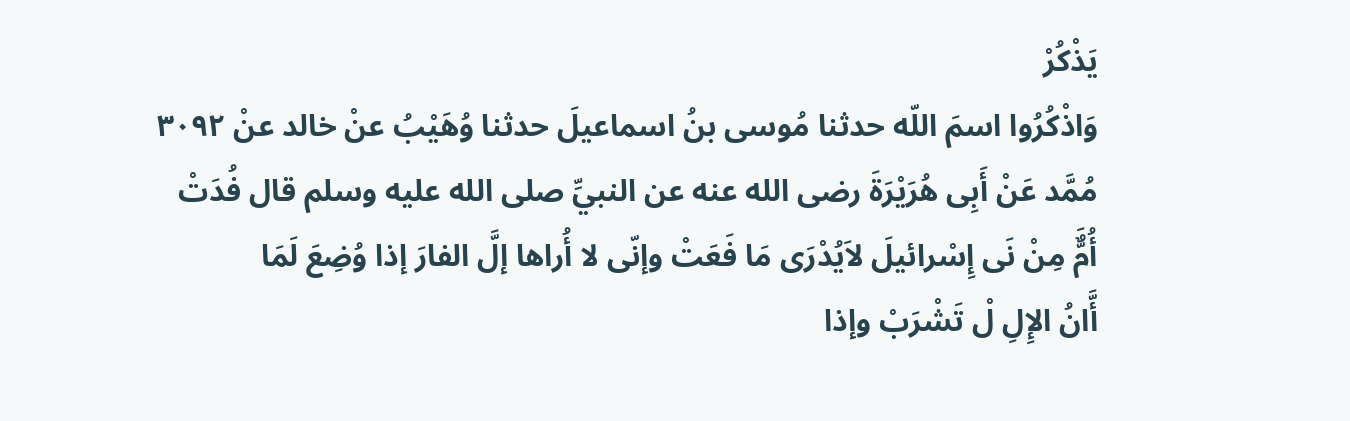يَذْكُرْ
وَاذْكُرُوا اسمَ اللّه حدثنا مُوسى بنُ اسماعيلَ حدثنا وُهَيْبُ عنْ خالد عنْ ٣٠٩٢
مُمَّد عَنْ أَبِى هُرَيْرَةَ رضى الله عنه عن النبيِّ صلى الله عليه وسلم قال فُدَتْ
أُمٌَّ مِنْ نَى إِسْرائيلَ لاَيُدْرَى مَا فَعَتْ وإنّى لا أُراها إلَّ الفارَ إذا وُضِعَ لَمَا
أَّانُ الإِلِ لْ تَشْرَبْ وإذا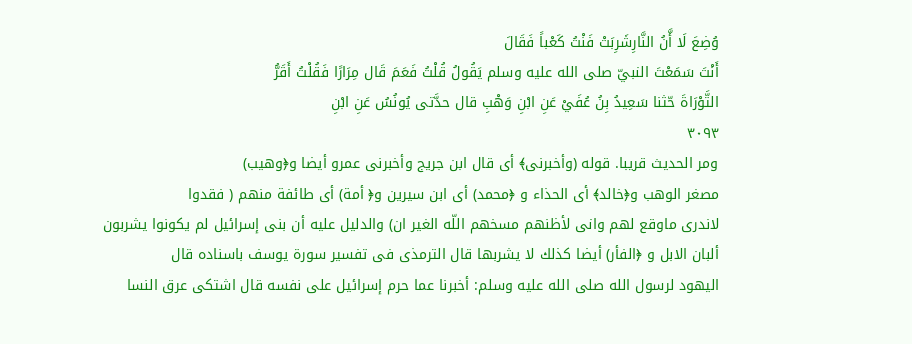وُضِعَ لَا أَّنُ النَّارِشَرِبَتْ فَنْتُ كَعْباً فَقَالَ
أَنْتَ سَمَعْتَ النبيّ صلى الله عليه وسلم يَقُولُ قُلْتُ فَعَمَ قَال مِرَارًا فَقُلْتُ أَقَرُّ
التَّوْرَاةَ حّثنا سَعِيدُ بِنُ عُفَيْ عَنِ ابْنِ وَهْبِ قال حدَّتى يُونُسُ عَنِ ابْنِ
٣٠٩٣
ومر الحديث قريبا. قوله (وأخبرنى﴾ أى قال ابن جريج وأخبرنى عمرو أيضا و﴿وهيب)
مصغر الوهب و﴿خالد﴾ أى الحذاء و ﴿محمد) أى ابن سيرين و﴿ أمة) أى طائفة منهم ( فقدوا
لاندرى ماوقع لهم وانى لأظنهم مسخهم اللّه الغير ان) والدليل عليه أن بنى إسرائيل لم يكونوا يشربون
ألبان الابل و ﴿الفأر) أيضا كذلك لا يشربها قال الترمذى فى تفسير سورة يوسف باسناده قال
اليهود لرسول الله صلى الله عليه وسلم: أخبرنا عما حرم إسرائيل على نفسه قال اشتكى عرق النسا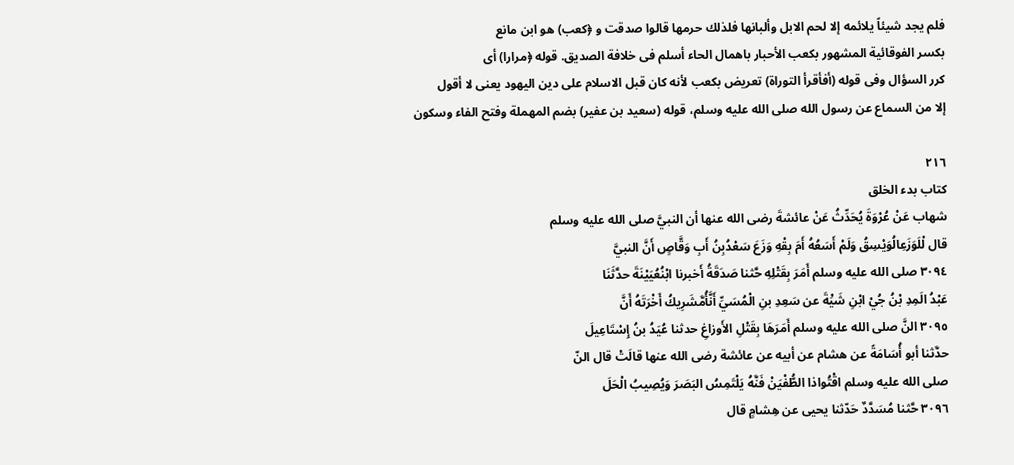فلم يجد شيئاً يلائمه إلا لحم الابل وألبانها فلذلك حرمها قالوا صدقت و ﴿كعب) هو ابن مانع
بكسر الفوقائية المشهور بكعب الأحبار باهمال الحاء أسلم فى خلافة الصديق. قوله ﴿مرارا) أى
كرر السؤال وفى قوله (أفأقرأ التوراة) تعريض بكعب لأنه كان قبل الاسلام على دين اليهود يعنى لا أقول
إلا من السماع عن رسول الله صلى الله عليه وسلم، قوله (سعيد بن عفير) بضم المهملة وفتح الفاء وسكون

٢١٦
کتاب بدء الخلق
شهاب عَنْ عُرْوَةَ يُحَدِّثُ عَنْ عائشةَ رضى الله عنها أن النبيَّ صلى الله عليه وسلم
قال لْلَوَزَعِالُوَيْسِقُ وَلَمْ أَسَعُهُ أَمَ بِقْهِ وَزَعَ سَعْدُبِنُ أَبِ وَقَّاصٍ أَنَّ النبيَّ
٣٠٩٤ صلى الله عليه وسلم أَمَرَ بِقَتْلِهِ حَّثنا صَدَقَةُ أَخبرنا ابْنُعُيَيْنَةَ حدَّثَنَا
عَبْدُ الَمِدِ بْنُ جُيْ ابْنِ شَيَْةَ عن سَعِدِ بنِ الْمُسَيِّ أَنَّأُمَّشَرِيكُ أَخْرَتَهُ أَنَّ
٣٠٩٥ النَّ صلى الله عليه وسلم أَمَرَهَا بِقَتْلِ الأَوزاغِ حدثنا عُيَدُ بنُ إِسْتَاعِيلَ
حدَّثنا أبو أُسَامَةً عن هشام عن أبيه عن عائشة رضى الله عنها قالَتْ قال النّ
صلى الله عليه وسلم اقْتُواذا الطُّفْيَنْ فَنَّهُ يَلْتَمِسُ البَصَرَ وَيُصِيبُ الْحَلَ
٣٠٩٦ حَّثنا مُسَدَّدٌ حَدّثنا يحيى عن هِشامٍ قال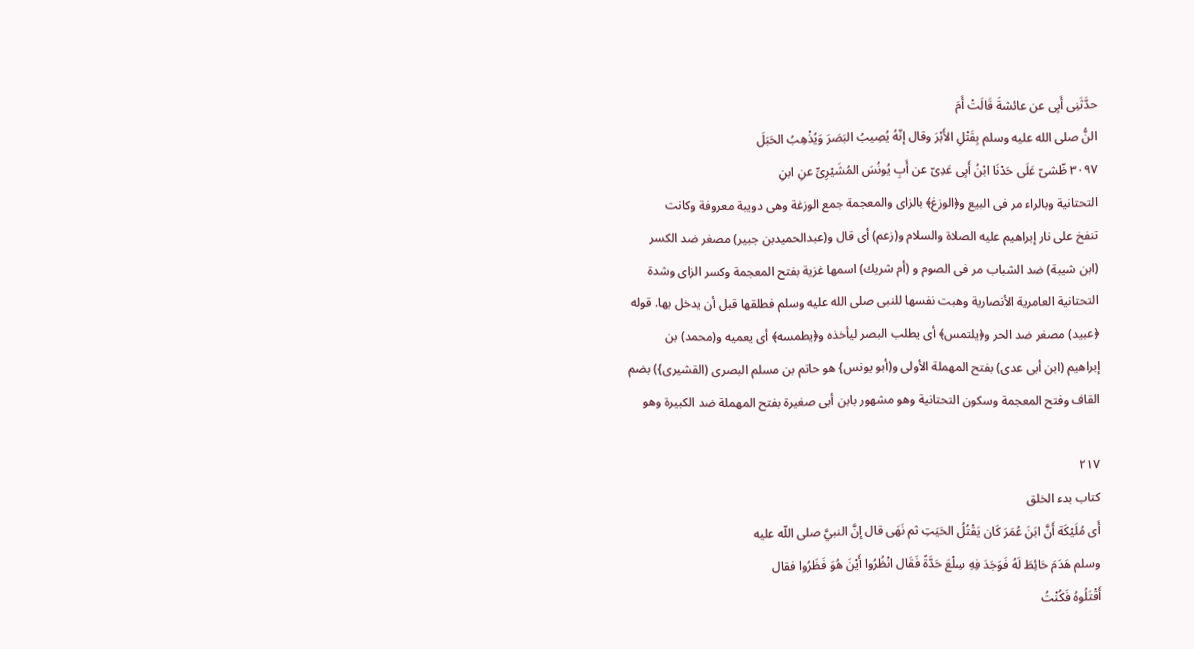حدَّثَنِى أَبِى عن عائشةَ قَالَتْ أَمَ
النُّ صلى الله عليه وسلم بِقَتْلِ الأَبْرَ وقال إنّهُ يُصِيبُ البَصَرَ وَيُذْهِبُ الحَبَلَ
٣٠٩٧ ظّشىّ عَلَى حَدْنَا ابْنُ أَبِى عَدِىّ عن أَبِ يُونُسَ المُشَيْرِىِّ عنِ ابنِ
التحتانية وبالراء مر فى البيع و﴿الوزغ﴾ بالزاى والمعجمة جمع الوزغة وهى دويبة معروفة وكانت
تنفخ على نار إبراهيم عليه الصلاة والسلام و(زعم) أى قال و(عبدالحميدبن جبير) مصغر ضد الكسر
(ابن شيبة) ضد الشباب مر فى الصوم و (أم شريك) اسمها غزية بفتح المعجمة وكسر الزاى وشدة
التحتانية العامرية الأنصارية وهبت نفسها للنبى صلى الله عليه وسلم فطلقها قبل أن يدخل بها. قوله
﴿عبيد) مصغر ضد الحر و﴿يلتمس﴾ أى يطلب البصر ليأخذه و﴿يطمسه﴾ أى يعميه و(محمد) بن
إبراهيم (ابن أبى عدى) بفتح المهملة الأولى و(أبو يونس} هو حاتم بن مسلم البصرى (القشيرى}) بضم
القاف وفتح المعجمة وسكون التحتانية وهو مشهور بابن أبى صغيرة بفتح المهملة ضد الكبيرة وهو

٢١٧
كتاب بدء الخلق
أَى مُلَيْكَة أَنَّ ابَنَ عُمَرَ كَان يَقْتُلُ الحَيَتِ ثم نَهَى قال إنَّ النبيَّ صلى اللّه عليه
وسلم هَدَمَ حَائِطَ لَهُ فَوَجَدَ فِهِ سِلْعَ حَدَّةً فَقَال انْظُرُوا أَيْنَ هُوَ فَظَرُوا فقال
أَقْتَلُوهُ فَكُنْتُ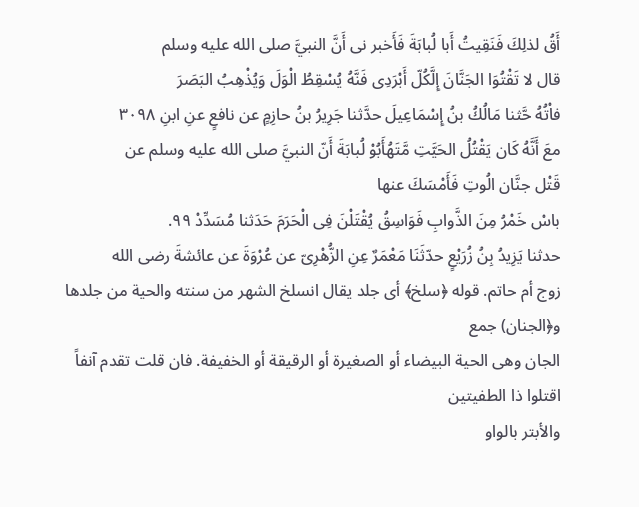أَقُ لذلِكَ فَنَقِيتُ أَبا لُبابَةَ فَأَخبر نى أَنَّ النبيَّ صلى الله عليه وسلم
قال لا تَقْتُوَا الجَنَّانَ إِلَّكُلّ أَبْرَدِى فَنَّهُ يُسْقِطُ الْوَلَ وَيُذْهِبُ البَصَرَ
فاْتُهُ حَّثنا مَالُكُ بنُ إِسْمَاعِيلَ حدَّثنا جَرِيرُ بنُ حازِمٍ عن نافعٍ عنِ ابنِ ٣٠٩٨
معَ أَنَّهُ كَان يَقْتُلُ الحَيَّتِ مَّتَهُأَبُوْ لُبابَةَ أَنّ النبيَّ صلى الله عليه وسلم عن
قَتْل جنَّان الُوتِ فَأَمْسَكَ عنها
باسْ خَمْرُ مِنَ الذَّوابِ فَوَاسِقُ يُقْتَلْنَ فِى الْحَرَمَ حَدَثنا مُسَدِّدْ ٩٩.
حدثنا يَزِيدُ بِنُ زُرَيْعٍ حدّثَنَا مَعْمَرٌ عِنِ الزُّهْرِىّ عن عُرْوَةَ عن عائشةَ رضى الله
زوج أم حاتم. قوله ﴿سلخ﴾ أى جلد يقال انسلخ الشهر من سنته والحية من جلدها و﴿الجنان) جمع
الجان وهى الحية البيضاء أو الصغيرة أو الرقيقة أو الخفيفة. فان قلت تقدم آنفاً اقتلوا ذا الطفيتين
والأبتر بالواو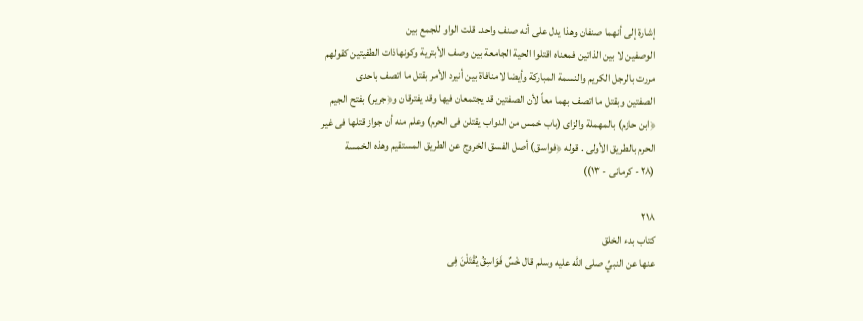إشارة إلى أنهما صنفان وهذا يدل على أنه صنف واحد. قلت الواو للجمع بين
الوصفين لا بين الذاتين فمعناه اقتلوا الحية الجامعة بين وصف الأبترية وكونهاذات الطفيتين كقولهم
مررت بالرجل الكريم والنسمة المباركة وأيضا لامنافاة بين أنيرد الأمر بقتل ما اتصف باحدى
الصفتين وبقتل ما اتصف بهما معاً لأن الصفتين قد يجتمعان فيها وقد يفترقان و﴿جرير) بفتح الجيم
﴿ابن حازم) بالمهملة والزاى (باب خمس من الدواب يقتلن فى الحرم) وعلم منه أن جواز قتلها فى غير
الحرم بالطريق الأولى . قوله ﴿فواسق) أصل الفسق الخروج عن الطريق المستقيم وهذه الخمسة
(٢٨ - كرمانى - ١٣))

٢١٨
کتاب بدء الخلق
عنها عن النبيِّ صلى الله عليه وسلم قال خْسٌ فَوَاسِقُ يُقْتَلْنَ فِى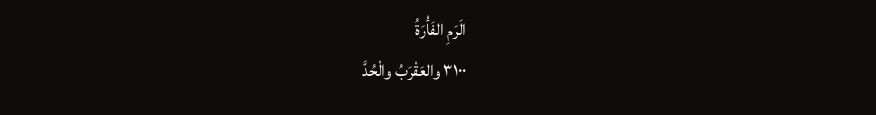الَرَمِ الفَأْرَةُ
٣١٠٠ والعَقْرَبُ والْحُدَّ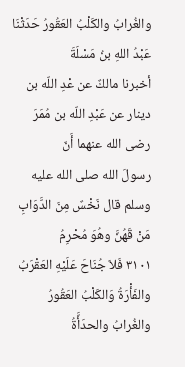والغُرابُ والكَلْبُ العَقُورُ حَدَثْنَا عَبْدُ اللهِ بنُ مَسْلَةَ
أخبرنا مالكٌ عن عْدِ اللّه بن دينار عن عَبْدِ اللّه بن مُمَرَ رضى الله عنهما أَنّ
رسولَ الله صلى الله عليه وسلم قال نَخْسٌ مِنَ الدَّوَابِ مَنْ قَهُنَّ وهُوَ مُحْرِمُ
٣١٠١ فَلاَ جُنَاحَ عَلَيْهِ العَقْرَبُ والفَأْرَةُ وَالكَلْبُ العَقُورُ والغُرابُ والحدَأَّةُ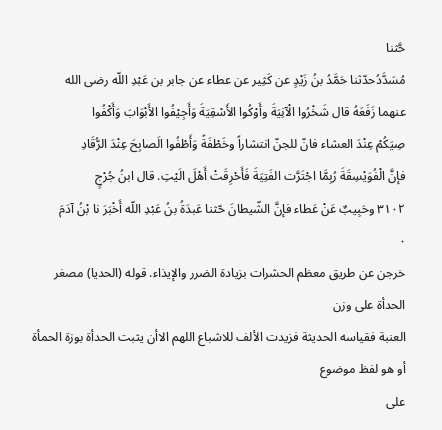حَّثنا
مُسَدَّدُحدّثنا حَمَّدُ بنُ زَيْدٍ عن كَثِير عن عطاء عن جابر بن عَبْدِ اللّه رضى الله
عنهما زَفَعَهُ قال شَخْرُوا الْآنِيَةَ وأَوْكُوا الأَسْقِيَةَ وَأَجِيْفُوا الأَبْوَابَ وَأَكْفُوا
صِيَكُمْ عِنْدَ العشاء فانّ للجنّ انتشاراً وخَطْفَةً وَأَطْفُوا الَصابِحَ عِنْدَ الرُّقَادِ
فإنَّ الْفُوَيْسِقَةَ رُبِمَّا اجْتَرَّت الفَتِيَةَ فَأَحْرِقَتْ أَهْلَ الَيْتِ. قال ابنُ جُرْجٍ
٣١٠٢ وحَبِيبٌ عَنْ عَطاء فإنَّ الشّيطانَ حّثنا عَبدَةُ بنُ عَبْدِ اللّه أَخْبَرَ نا بْنُ آدَمَ
٠
خرجن عن طريق معظم الحشرات بزيادة الضرر والإيذاء. قوله (الحديا) مصغر الحدأة على وزن
العنبة فقياسه الحديثة فزيدت الألف للاشباع اللهم الاأن يثبت الحدأة بوزة الحمأة أو هو لفظ موضوع
على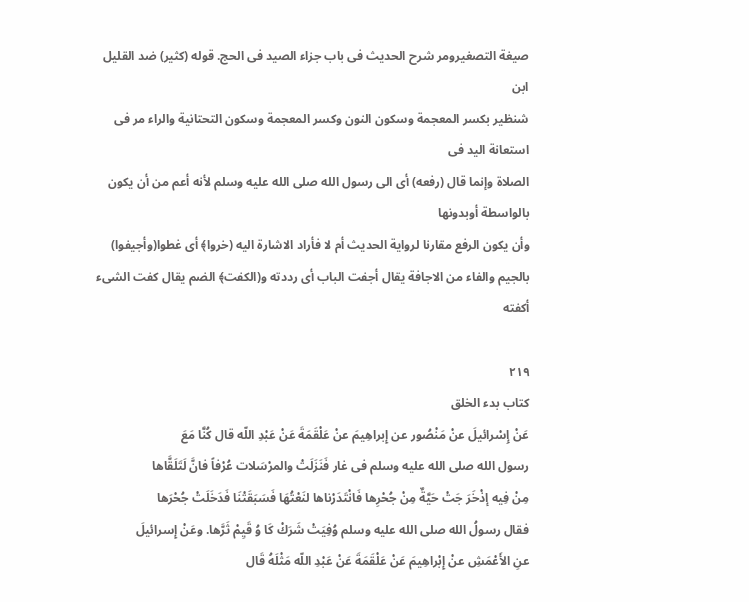صيغة التصغيرومر شرح الحديث فى باب جزاء الصيد فى الحج. قوله (كثير) ضد القليل ابن
شنظير بكسر المعجمة وسكون النون وكسر المعجمة وسكون التحتانية والراء مر فى استعانة اليد فى
الصلاة وإنما قال (رفعه) أى الى رسول الله صلى الله عليه وسلم لأنه أعم من أن يكون بالواسطة أوبدونها
وأن يكون الرفع مقارنا لرواية الحديث أم لا فأراد الاشارة اليه (خروا﴾ أى غطوا(وأجيفوا)
بالجيم والفاء من الاجافة يقال أجفت الباب أى رددته و(الكفت﴾ الضم يقال كفت الشىء أكفته

٢١٩
كتاب بدء الخلق
عَنْ إِسْرائيلَ عنْ مَنْصُور عن إِبراهِيمَ عنْ عَلْقَمَةَ عَنْ عَبْدِ اللّه قال كُنَّا مَعَ
رسول الله صلى الله عليه وسلم فى غار فَنَزَلَتْ والمرْسَلات عُرْفاً فانَّ لَتَلَقَّاها
مِنْ فِيه إذْخَرَ جَتْ حَيَّةٌ مِنْ جُحْرِها فَانْتَدَرْناها لنَعْتُهَا فَسَبَقَتْنَا فَدَخَلَتْ جُحْرَها
فقال رسولُ الله صلى الله عليه وسلم وُفِيَتْ شَرَكْ كَا وُ قَيِمْ ثَرَّها. وعَنْ إِسرائيلَ
عنِ الأَعْمَشِ عنْ إِبْراهِيمَ عَنْ عَلْقَمَةَ عَنْ عَبْدِ اللّه مَثْلَهُ قَال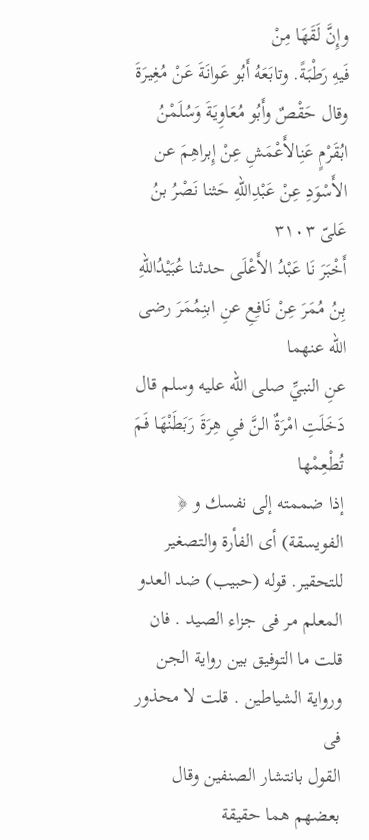وإِنَّ لَقَهَا مِنْ
فَيهِ رَطْبَةً. وتابَعَهُ أَبُو عَوانَةَ عَنْ مُغِيرَةَ وقال حَقْصٌ وأَبُو مُعَاوِيَةَ وَسُلَمْنُ
ابُقَرْمٍ عَنِالأَعْمَشِ عِنْ إِبراهِمَ عن الأَسْوَدِ عِنْ عَبْدِاللّهِ حَثنا نَصْرُ بنُ عَلىّ ٣١٠٣
أَخْبَرَ نَا عَبْدُ الأَعْلَى حدثنا عُبَيْدُاللّهِ بِنُ مُمَرَ عِنْ نَافِعِ عنِ ابنِمُمَرَ رضى اللّه عنهما
عنِ النبيِّ صلى الله عليه وسلم قال دَخَلَتِ امْرَةٌ النَّ فىِ هِرَةَ رَبَطَنْهَا فَمَ تُطْعِمْها
إذا ضممته إلى نفسك و ﴿ الفويسقة) أى الفأرة والتصغير للتحقير. قوله (حبيب) ضد العدو
المعلم مر فى جزاء الصيد . فان قلت ما التوفيق بين رواية الجن ورواية الشياطين . قلت لا محذور فى
القول بانتشار الصنفين وقال بعضهم هما حقيقة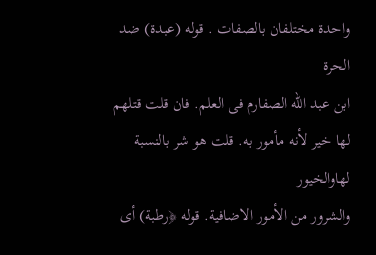واحدة مختلفان بالصفات . قوله (عبدة) ضد الحرة
ابن عبد الله الصفارم فى العلم. فان قلت قتلهم لها خير لأنه مأمور به. قلت هو شر بالنسبة لهاوالخيور
والشرور من الأمور الاضافية. قوله ﴿رطبة) أى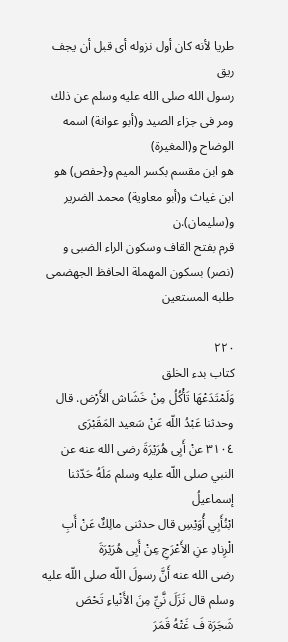طريا لأنه كان أول نزوله أى قبل أن يجف ريق
رسول الله صلى الله عليه وسلم عن ذلك ومر فى جزاء الصيد و(أبو عوانة) اسمه الوضاح و(المغيرة)
هو ابن مقسم بكسر الميم و{حفص) هو ابن غياث و(أبو معاوية) محمد الضرير و(سليمان).ن
قرم بفتح القاف وسكون الراء الضبى و (نصر) بسكون المهملة الحافظ الجهضمى طلبه المستعين

٢٢٠
كتاب بدء الخلق
وَلَمْتَدَعْهَا تَأْكُلُ مِنْ خَشَاش الأَرْض. قال وحدثنا عَبْدُ اللّه عَنْ سَعيد المَقَبْرَى
٣١٠٤ عنْ أَبِى هُرَيْرَةَ رضى الله عنه عن النبي صلى اللّه عليه وسلم مَلَهُ حَدّثنا إسماعيلُ
ابْنُأَبِي أُوَيْسِ قال حدثنى مالِكٌ عَنْ أَبِ الْرِنادِ عنِ الأَعْرَجِ عِنْ أَبِى هُرَيْرَةَ
رضى الله عنه أَنَّ رسولَ اللّه صلى اللّه عليه وسلم قال نَزَلَ نَّيِّ مِنَ الأَنْياءِ تَحْصَ
شَجَرَة فَ غَتْهُ قَمَرَ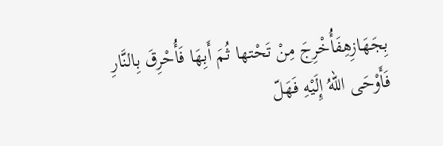بِجَهَازِهِفَأُخْرِجَ مِنْ تَحْتها ثُمَ أَبِهَا فَأُحْرِقَ بِالنَّارِ
فَأَوْحَى اللهُ إِلَيْهِ فَهَلّ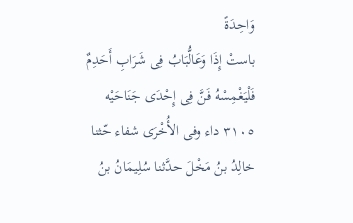وَاحِدَةً
باستْ إِذَا وَعَالُّبَابُ فِى شَرَابِ أَحَدِمٌ فَلْيَغْمِسْهُ فَنَّ فِى إِحْدَى جَنَاحَيْه
٣١٠٥ داء وفى الأُخْرَى شفاء حّثنا خالِدُ بنُ مَخْلَ حدَّثنا سُلِيمَانُ بنُ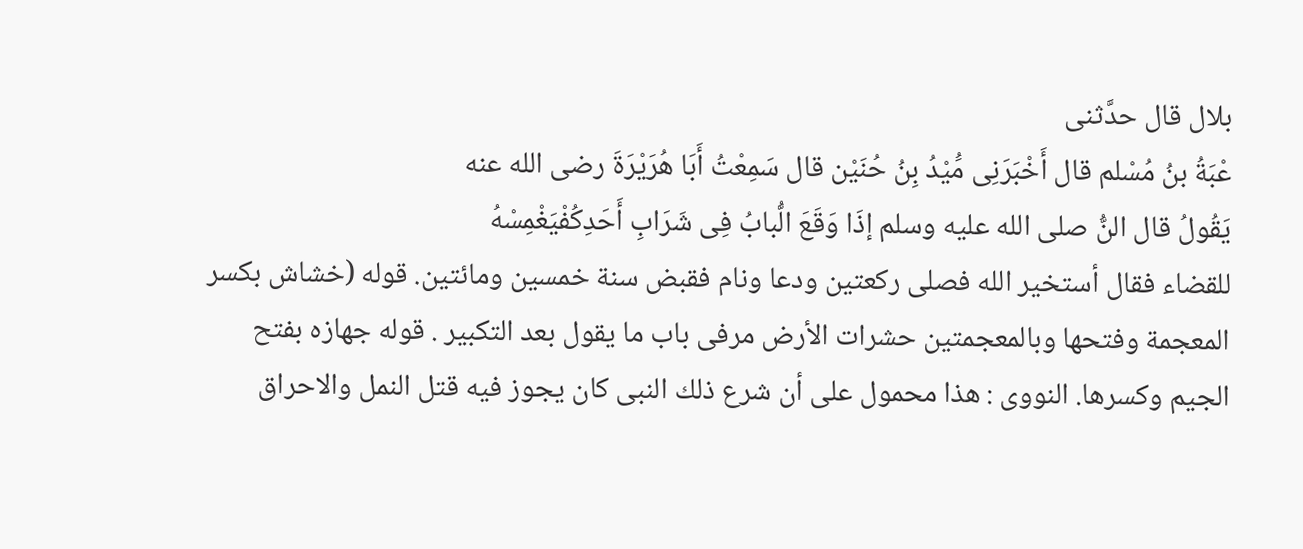بلال قال حدَّثنى
عْبَةُ بنُ مُسْلم قال أَخْبَرَنِى مَُيْدُ بِنُ حُنَيْن قال سَمِعْتُ أَبَا هُرَيْرَةَ رضى الله عنه
يَقُولُ قال النُّ صلى الله عليه وسلم إذَا وَقَعَ الُّبابُ فِى شَرَابِ أَحَدِكُفْيَغْمِسْهُ
للقضاء فقال أستخير الله فصلى ركعتين ودعا ونام فقبض سنة خمسين ومائتين. قوله (خشاش بكسر
المعجمة وفتحها وبالمعجمتين حشرات الأرض مرفى باب ما يقول بعد التكبير . قوله جهازه بفتح
الجيم وكسرها. النووى : هذا محمول على أن شرع ذلك النبى كان يجوز فيه قتل النمل والاحراق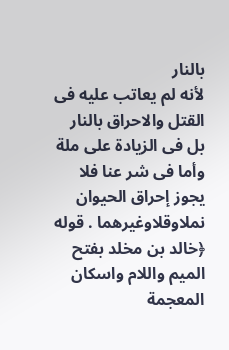بالنار
لأنه لم يعاتب عليه فى القتل والاحراق بالنار بل فى الزيادة على ملة وأما فى شر عنا فلا يجوز إحراق الحيوان
نملاوقلاوغيرهما . قوله ﴿خالد بن مخلد بفتح الميم واللام واسكان المعجمة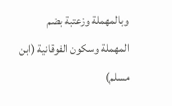وبالمهملة وزعتبة بضم
المهملة وسكون الفوقانية (ابن مسلم)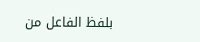بلفظ الفاعل من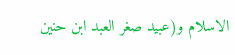الاسلام و(عبيد صغر العبد ابن حنين